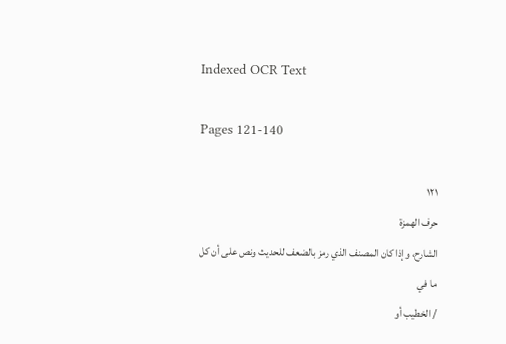Indexed OCR Text

Pages 121-140

١٢١
حرف الهمزة
الشارح، وإذا كان المصنف الذي رمز بالضعف للحديث ونص على أن كل ما في
/ الخطيب أو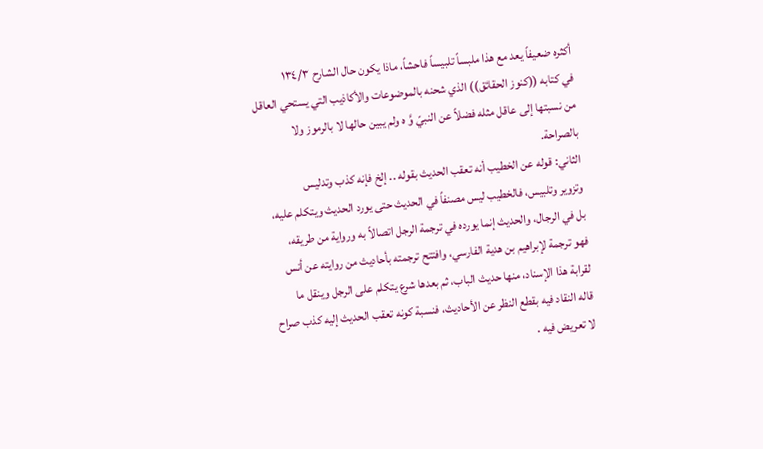أكثره ضعيفاً يعد مع هذا ملبساً تلبيساً فاحشاً، ماذا يكون حال الشارح ١٣٤/٣
في كتابه ((كنوز الحقائق)) الذي شحنه بالموضوعات والأكاذيب التي يستحي العاقل
من نسبتها إلى عاقل مثله فضلاً عن النبيّ وَّ ه ولم يبين حالها لا بالرموز ولا
بالصراحة.
الثاني: قوله عن الخطيب أنه تعقب الحديث بقوله .. إلخ فإنه كذب وتدليس
وتزوير وتلبيس، فالخطيب ليس مصنفاً في الحديث حتى يورد الحديث ويتكلم عليه،
بل في الرجال، والحديث إنما يورده في ترجمة الرجل اتصالاً به ورواية من طريقه،
فهو ترجمة لإبراهيم بن هدية الفارسي، وافتتح ترجمته بأحاديث من روايته عن أنس
لقرابة هذا الإسناد، منها حديث الباب، ثم بعدها شرع يتكلم على الرجل وينقل ما
قاله النقاد فيه بقطع النظر عن الأحاديث، فنسبة كونه تعقب الحديث إليه كذب صراح
لا تعريض فيه .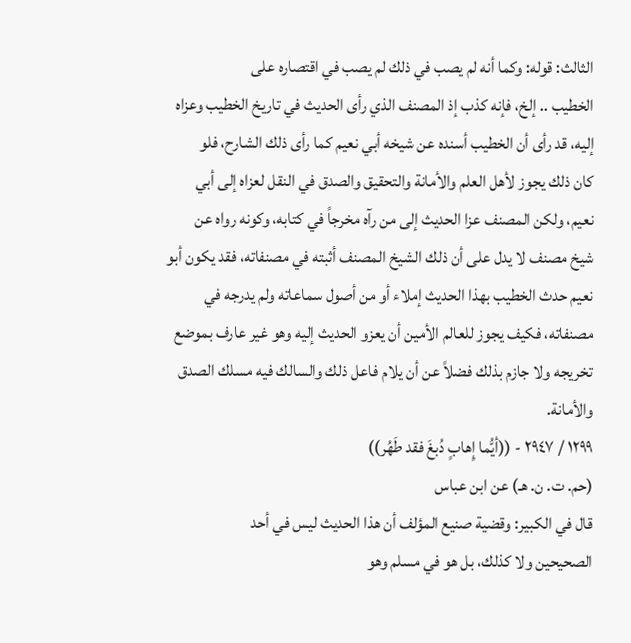الثالث: قوله: وكما أنه لم يصب في ذلك لم يصب في اقتصاره على
الخطيب .. إلخ، فإنه كذب إذ المصنف الذي رأى الحديث في تاريخ الخطيب وعزاه
إليه، قد رأى أن الخطيب أسنده عن شيخه أبي نعيم كما رأى ذلك الشارح، فلو
كان ذلك يجوز لأهل العلم والأمانة والتحقيق والصدق في النقل لعزاه إلى أبي
نعيم، ولكن المصنف عزا الحديث إلى من رآه مخرجاً في كتابه، وكونه رواه عن
شيخ مصنف لا يدل على أن ذلك الشيخ المصنف أثبته في مصنفاته، فقد يكون أبو
نعيم حدث الخطيب بهذا الحديث إملاء أو من أصول سماعاته ولم يدرجه في
مصنفاته، فكيف يجوز للعالم الأمين أن يعزو الحديث إليه وهو غير عارف بموضع
تخريجه ولا جازم بذلك فضلاً عن أن يلام فاعل ذلك والسالك فيه مسلك الصدق
والأمانة.
١٢٩٩ / ٢٩٤٧ - ((أيُّما إِهابٍ دُبغَ فقد طَهُر))
(حم. ت. ن. هـ) عن ابن عباس
قال في الكبير: وقضية صنيع المؤلف أن هذا الحديث ليس في أحد
الصحيحين ولا كذلك، بل هو في مسلم وهو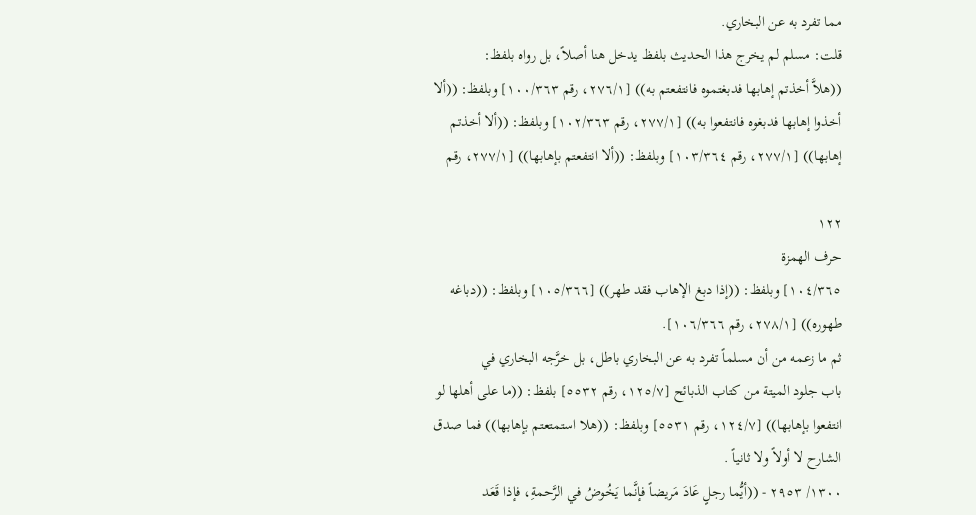مما تفرد به عن البخاري.
قلت: مسلم لم يخرج هذا الحديث بلفظ يدخل هنا أصلاً، بل رواه بلفظ:
((هلاَّ أخذتم إهابها فدبغتموه فانتفعتم به)) [٢٧٦/١، رقم ١٠٠/٣٦٣] وبلفظ: ((ألا
أخذوا إهابها فدبغوه فانتفعوا به)) [٢٧٧/١، رقم ١٠٢/٣٦٣] وبلفظ: ((ألا أخذتم
إهابها)) [٢٧٧/١، رقم ١٠٣/٣٦٤] وبلفظ: ((ألا انتفعتم بإهابها)) [٢٧٧/١، رقم

١٢٢
حرف الهمزة
١٠٤/٣٦٥] وبلفظ: ((إذا دبغ الإهاب فقد طهر)) [١٠٥/٣٦٦] وبلفظ: ((دباغه
طهوره)) [٢٧٨/١، رقم ١٠٦/٣٦٦].
ثم ما زعمه من أن مسلماً تفرد به عن البخاري باطل، بل خرَّجه البخاري في
باب جلود الميتة من كتاب الذبائح [١٢٥/٧، رقم ٥٥٣٢] بلفظ: ((ما على أهلها لو
انتفعوا بإهابها)) [١٢٤/٧، رقم ٥٥٣١] وبلفظ: ((هلا استمتعتم بإهابها)) فما صدق
الشارح لا أولاً ولا ثانياً .
١٣٠٠/ ٢٩٥٣ - ((أيُّما رجلٍ عَادَ مَريضاً فإنَّما يَخُوضُ في الرَّحمةِ، فإذا قَعَد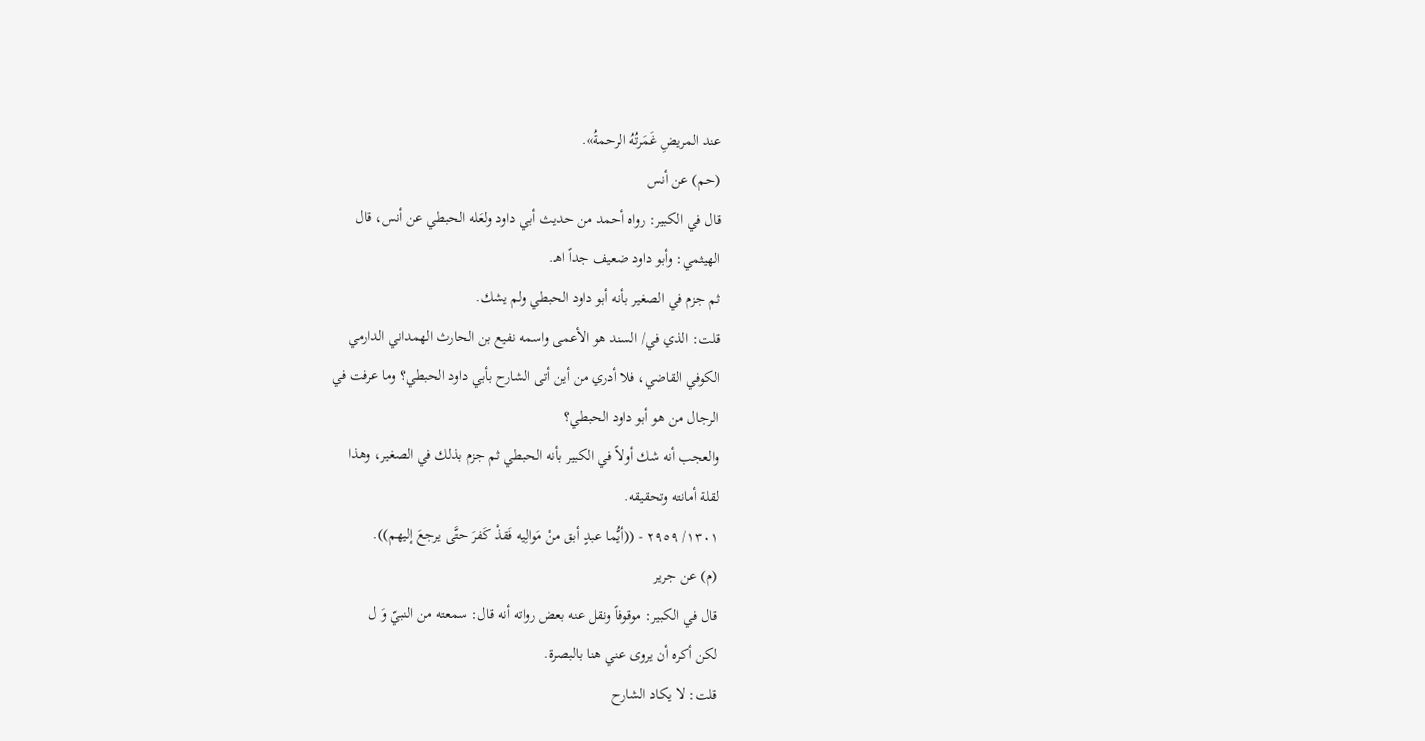عند المريضِ غَمَرتُهُ الرحمةُ».
(حم) عن أنس
قال في الكبير: رواه أحمد من حديث أبي داود ولعَله الحبطي عن أنس، قال
الهيثمي: وأبو داود ضعيف جداً اهـ.
ثم جزم في الصغير بأنه أبو داود الحبطي ولم يشك.
قلت: الذي في/ السند هو الأعمى واسمه نفيع بن الحارث الهمداني الدارمي
الكوفي القاضي، فلا أدري من أين أتى الشارح بأبي داود الحبطي؟ وما عرفت في
الرجال من هو أبو داود الحبطي؟
والعجب أنه شك أولاً في الكبير بأنه الحبطي ثم جزم بذلك في الصغير، وهذا
لقلة أمانته وتحقيقه.
١٣٠١/ ٢٩٥٩ - ((أيُّما عبدٍ أبق منْ مَوالِيه فَقذْ كَفرَ حتَّى يرجعَ إليهم)).
(م) عن جرير
قال في الكبير: موقوفاً ونقل عنه بعض رواته أنه قال: سمعته من النبيّ وَ ل
لكن أكره أن يروى عني هنا بالبصرة.
قلت: لا يكاد الشارح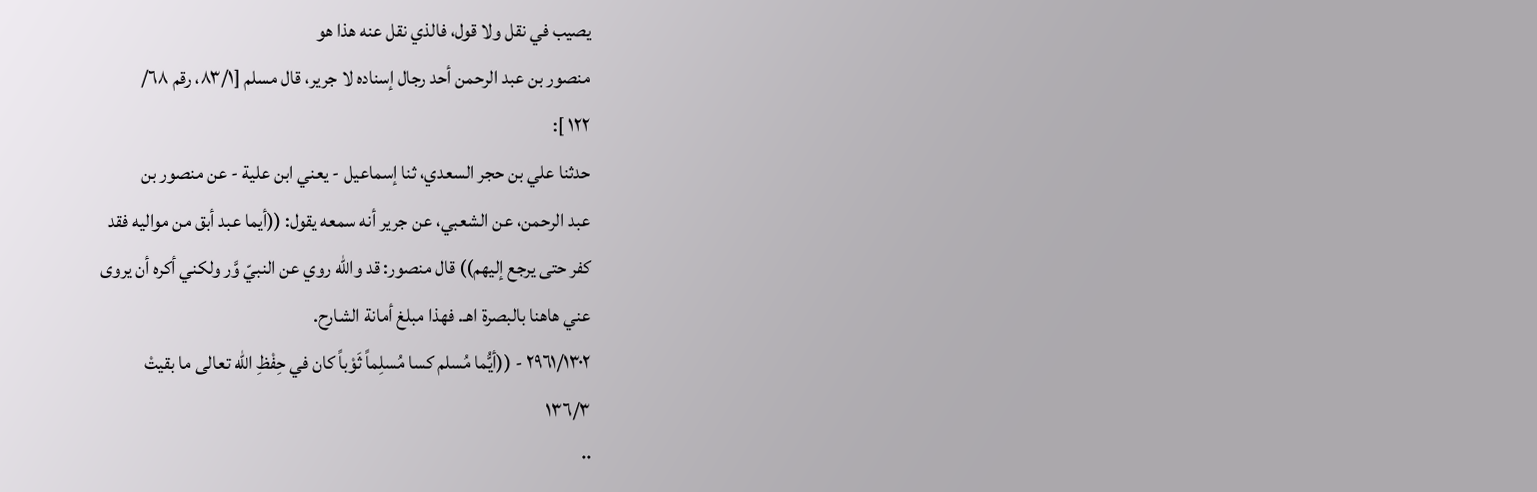يصيب في نقل ولا قول، فالذي نقل عنه هذا هو
منصور بن عبد الرحمن أحد رجال إسناده لا جرير، قال مسلم [٨٣/١، رقم ٦٨/
١٢٢ ]:
حدثنا علي بن حجر السعدي، ثنا إسماعيل - يعني ابن علية - عن منصور بن
عبد الرحمن، عن الشعبي، عن جرير أنه سمعه يقول: ((أيما عبد أبق من مواليه فقد
كفر حتى يرجع إليهم)) قال منصور: قد والله روي عن النبيّ وَّر ولكني أكره أن يروى
عني هاهنا بالبصرة اهـ. فهذا مبلغ أمانة الشارح.
٢٩٦١/١٣٠٢ - ((أيُّما مُسلم كسا مُسلِماً ثَوْباً كان في حِفْظِ الله تعالى ما بقيتْ
١٣٦/٣
٠٠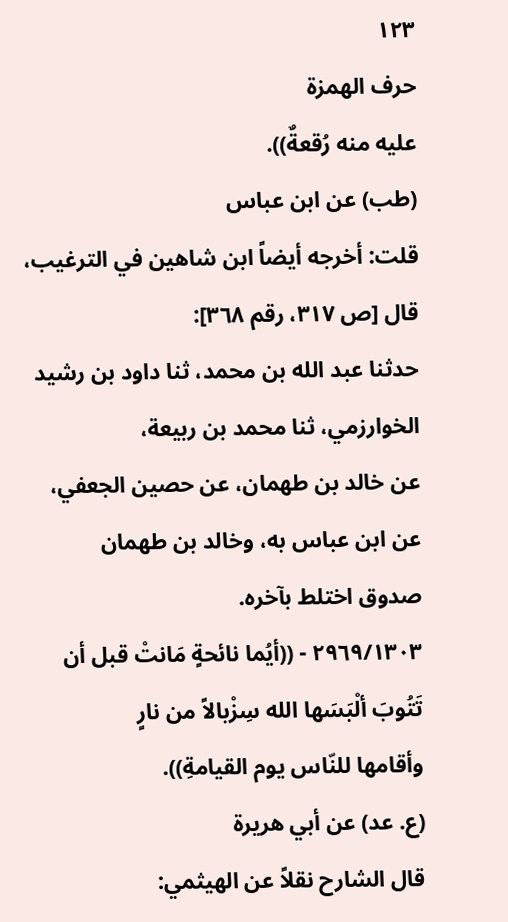١٢٣
حرف الهمزة
عليه منه رُقعةٌ)).
(طب) عن ابن عباس
قلت: أخرجه أيضاً ابن شاهين في الترغيب، قال [ص ٣١٧، رقم ٣٦٨]:
حدثنا عبد الله بن محمد، ثنا داود بن رشيد الخوارزمي، ثنا محمد بن ربيعة،
عن خالد بن طهمان، عن حصين الجعفي، عن ابن عباس به، وخالد بن طهمان
صدوق اختلط بآخره.
٢٩٦٩/١٣٠٣ - ((أيُما نائحةٍ مَانتْ قبل أن تَتُوبَ ألْبَسَها الله سِزْبالاً من نارٍ
وأقامها للنّاس يوم القيامةِ)).
(ع. عد) عن أبي هريرة
قال الشارح نقلاً عن الهيثمي: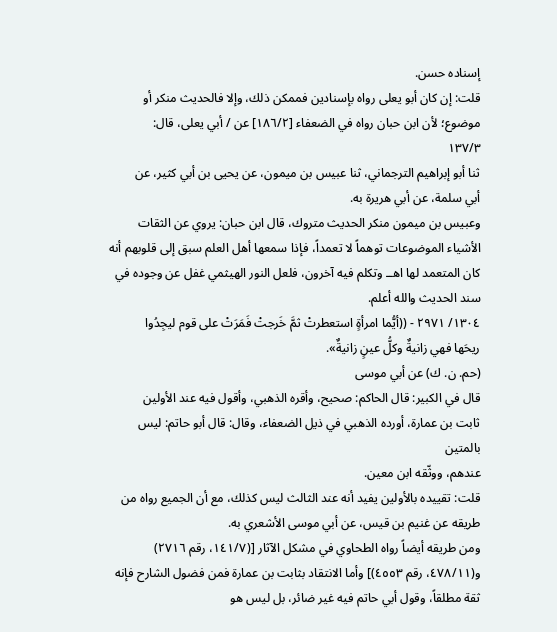إسناده حسن.
قلت: إن كان أبو يعلى رواه بإسنادين فممكن ذلك، وإلا فالحديث منكر أو
موضوع؛ لأن ابن حبان رواه في الضعفاء [١٨٦/٢] عن / أبي يعلى، قال:
١٣٧/٣
ثنا أبو إبراهيم الترجماني، ثنا عبيس بن ميمون، عن يحيى بن أبي كثير، عن
أبي سلمة، عن أبي هريرة به.
وعبيس بن ميمون منكر الحديث متروك، قال ابن حبان: يروي عن الثقات
الأشياء الموضوعات توهماً لا تعمداً، فإذا سمعها أهل العلم سبق إلى قلوبهم أنه
كان المتعمد لها اهــ وتكلم فيه آخرون، فلعل النور الهيثمي غفل عن وجوده في
سند الحديث والله أعلم.
١٣٠٤/ ٢٩٧١ - ((أيُّما امرأةٍ استعطرتْ ثمَّ خَرجتْ فَمَرَتْ على قوم ليجِدُوا
ريحَها فهي زانيةٌ وكلُّ عينٍ زانيةٌ».
(حم. ن. ك) عن أبي موسى
قال في الكبير: قال الحاكم: صحيح، وأقره الذهبي، وأقول فيه عند الأولين
ثابت بن عمارة، أورده الذهبي في ذيل الضعفاء، وقال: قال أبو حاتم: ليس بالمتين
عندهم، ووثّقه ابن معين.
قلت: تقييده بالأولين يفيد أنه عند الثالث ليس كذلك، مع أن الجميع رواه من
طريقه عن غنيم بن قيس، عن أبي موسى الأشعري به.
ومن طريقه أيضاً رواه الطحاوي في مشكل الآثار [(١٤١/٧، رقم ٢٧١٦)
و(٤٧٨/١١، رقم ٤٥٥٣)] وأما الانتقاد بثابت بن عمارة فمن فضول الشارح فإنه
ثقة مطلقاً، وقول أبي حاتم فيه غير ضائر، بل ليس هو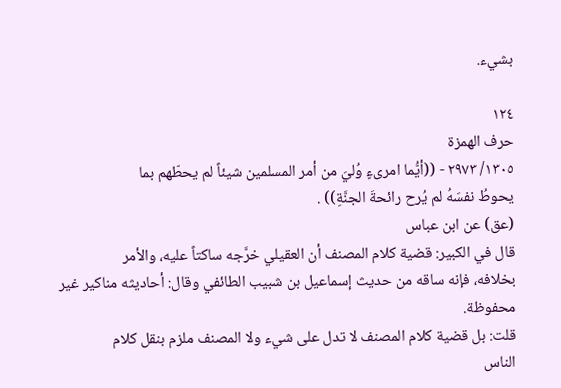بشيء.

١٢٤
حرف الهمزة
١٣٠٥/ ٢٩٧٣ - ((أيُّما امرىءٍ وُليَ من أمر المسلمين شيئاً لم يحطّهم بما
يحوطُ نفسَهُ لم يُرح رائحةَ الجنَّةِ)) .
(عق) عن ابن عباس
قال في الكبير: قضية كلام المصنف أن العقيلي خرَّجه ساكتاً عليه، والأمر
بخلافه، فإنه ساقه من حديث إسماعيل بن شبيب الطائفي وقال: أحاديثه مناكير غير
محفوظة.
قلت: بل قضية كلام المصنف لا تدل على شيء ولا المصنف ملزم بنقل كلام
الناس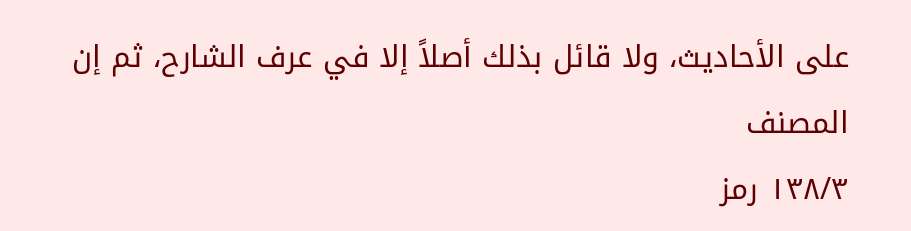على الأحاديث، ولا قائل بذلك أصلاً إلا في عرف الشارح، ثم إن المصنف
١٣٨/٣ رمز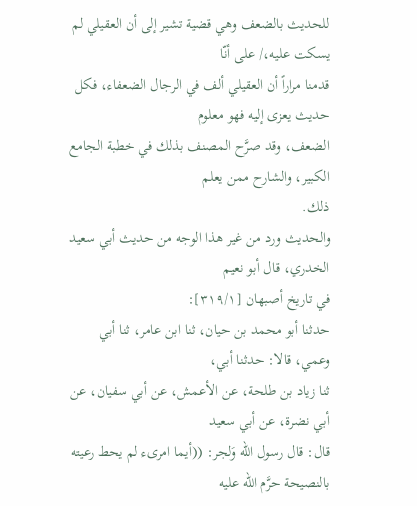للحديث بالضعف وهي قضية تشير إلى أن العقيلي لم يسكت عليه،/ على أنّا
قدمنا مراراً أن العقيلي ألف في الرجال الضعفاء، فكل حديث يعزى إليه فهو معلوم
الضعف، وقد صرَّح المصنف بذلك في خطبة الجامع الكبير، والشارح ممن يعلم
ذلك.
والحديث ورد من غير هذا الوجه من حديث أبي سعيد الخدري، قال أبو نعيم
في تاريخ أصبهان [٣١٩/١]:
حدثنا أبو محمد بن حيان، ثنا ابن عامر، ثنا أبي وعمي، قالا: حدثنا أبي،
ثنا زياد بن طلحة، عن الأعمش، عن أبي سفيان، عن أبي نضرة، عن أبي سعيد
قال: قال رسول الله وَلجر: ((أيما امرىء لم يحط رعيته بالنصيحة حرَّم الله عليه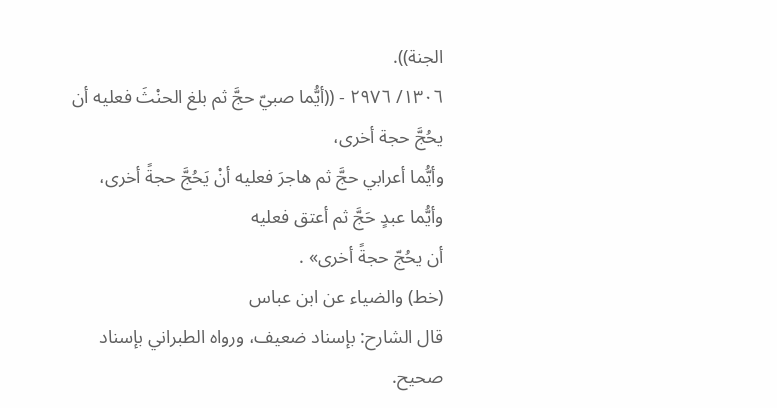الجنة)).
١٣٠٦/ ٢٩٧٦ - ((أيُّما صبيّ حجَّ ثم بلغ الحنْثَ فعليه أن يحُجَّ حجة أخرى،
وأيُّما أعرابي حجَّ ثم هاجرَ فعليه أنْ يَحُجَّ حجةً أخرى، وأيُّما عبدٍ حَجَّ ثم أعتق فعليه
أن يحُجّ حجةً أخرى» .
(خط) والضياء عن ابن عباس
قال الشارح: بإسناد ضعيف، ورواه الطبراني بإسناد صحيح.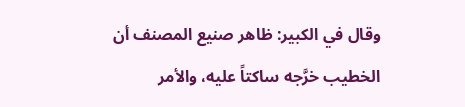وقال في الكبير: ظاهر صنيع المصنف أن الخطيب خرَّجه ساكتاً عليه، والأمر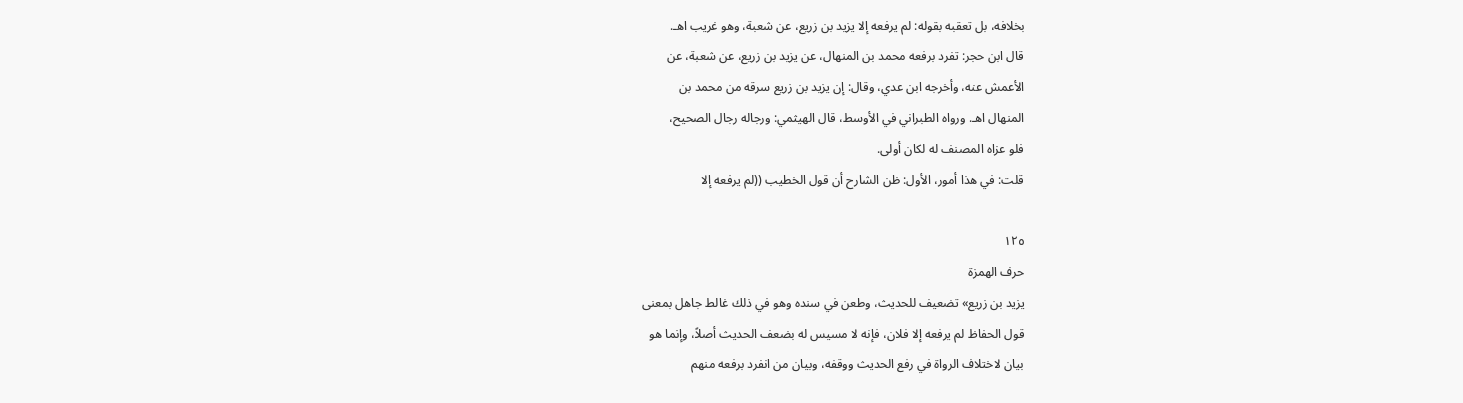بخلافه، بل تعقبه بقوله: لم يرفعه إلا يزيد بن زريع، عن شعبة، وهو غريب اهـ.
قال ابن حجر: تفرد برفعه محمد بن المنهال، عن يزيد بن زريع، عن شعبة، عن
الأعمش عنه، وأخرجه ابن عدي، وقال: إن يزيد بن زريع سرقه من محمد بن
المنهال اهـ. ورواه الطبراني في الأوسط، قال الهيثمي: ورجاله رجال الصحيح،
فلو عزاه المصنف له لكان أولى.
قلت: في هذا أمور، الأول: ظن الشارح أن قول الخطيب ((لم يرفعه إلا

١٢٥
حرف الهمزة
يزيد بن زريع» تضعيف للحديث، وطعن في سنده وهو في ذلك غالط جاهل بمعنى
قول الحفاظ لم يرفعه إلا فلان، فإنه لا مسيس له بضعف الحديث أصلاً، وإنما هو
بيان لاختلاف الرواة في رفع الحديث ووقفه، وبيان من انفرد برفعه منهم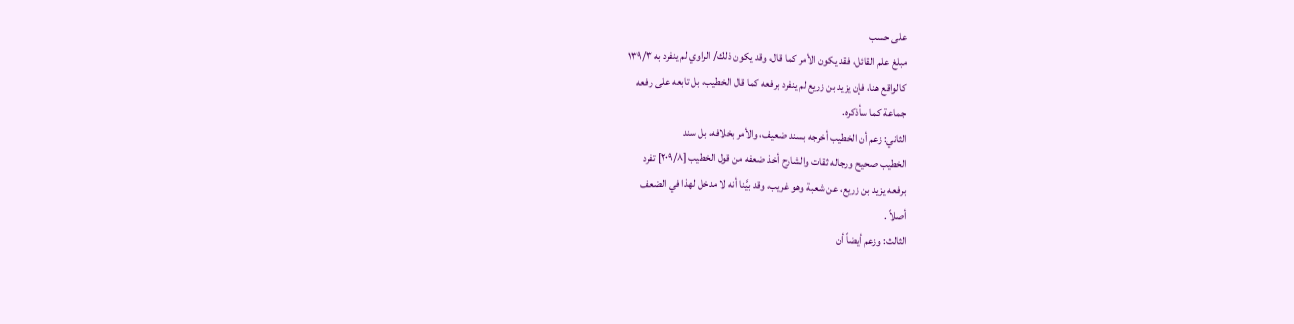على حسب
مبلغ علم القائل، فقد يكون الأمر كما قال، وقد يكون ذلك/ الراوي لم ينفرد به ١٣٩/٣
كالواقع هنا، فإن يزيد بن زريع لم ينفرد برفعه كما قال الخطيب، بل تابعه على رفعه
جماعة كما سأذكره.
الثاني: زعم أن الخطيب أخرجه بسند ضعيف، والأمر بخلافه، بل سند
الخطيب صحيح ورجاله ثقات والشارح أخذ ضعفه من قول الخطيب [٢٠٩/٨] تفرد
برفعه يزيد بن زريع، عن شعبة وهو غريب، وقد بيَّنا أنه لا مدخل لهذا في الضعف
أصلاً .
الثالث: وزعم أيضاً أن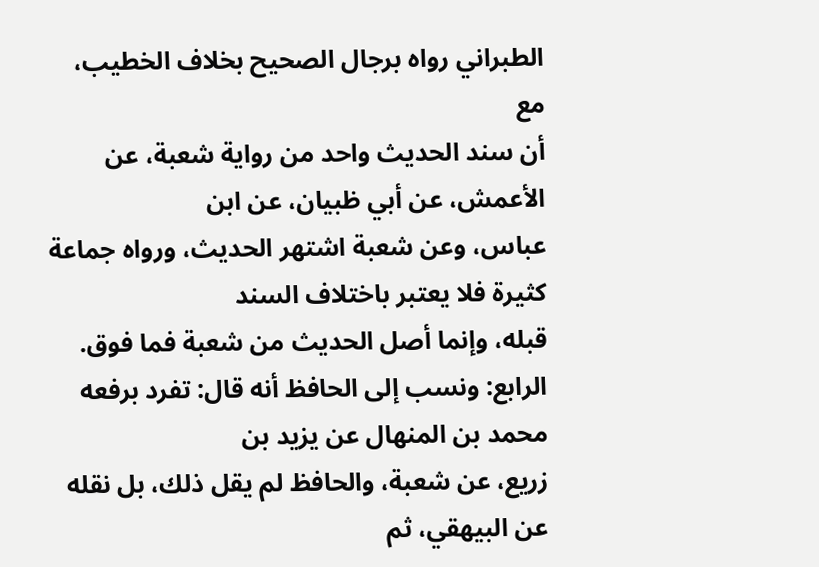الطبراني رواه برجال الصحيح بخلاف الخطيب، مع
أن سند الحديث واحد من رواية شعبة، عن الأعمش، عن أبي ظبيان، عن ابن
عباس، وعن شعبة اشتهر الحديث، ورواه جماعة كثيرة فلا يعتبر باختلاف السند
قبله، وإنما أصل الحديث من شعبة فما فوق.
الرابع: ونسب إلى الحافظ أنه قال: تفرد برفعه محمد بن المنهال عن يزيد بن
زريع، عن شعبة، والحافظ لم يقل ذلك، بل نقله عن البيهقي، ثم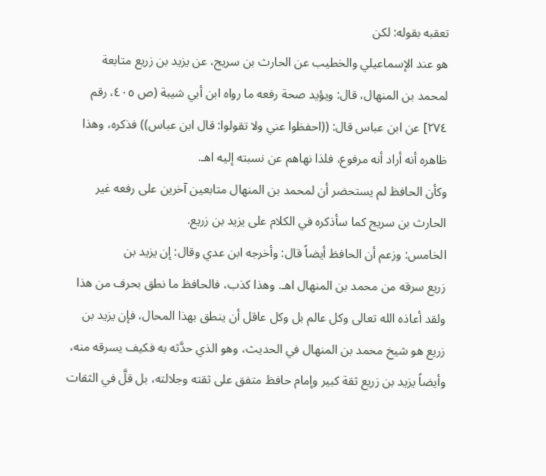تعقبه بقوله: لكن
هو عند الإسماعيلي والخطيب عن الحارث بن سريج، عن يزيد بن زريع متابعة
لمحمد بن المنهال، قال: ويؤيد صحة رفعه ما رواه ابن أبي شيبة (ص ٤٠٥، رقم
٢٧٤] عن ابن عباس قال: ((احفظوا عني ولا تقولوا: قال ابن عباس)) فذكره، وهذا
ظاهره أنه أراد أنه مرفوع، فلذا نهاهم عن نسبته إليه اهـ.
وكأن الحافظ لم يستحضر أن لمحمد بن المنهال متابعين آخرين على رفعه غير
الحارث بن سريج كما سأذكره في الكلام على يزيد بن زريع.
الخامس: وزعم أن الحافظ أيضاً قال: وأخرجه ابن عدي وقال: إن يزيد بن
زريع سرقه من محمد بن المنهال اهـ. وهذا كذب، فالحافظ ما نطق بحرف من هذا
ولقد أعاذه الله تعالى وكل عالم بل وكل عاقل أن ينطق بهذا المحال، فإن يزيد بن
زريع هو شيخ محمد بن المنهال في الحديث، وهو الذي حدَّثه به فكيف يسرقه منه،
وأيضاً يزيد بن زريع ثقة كبير وإمام حافظ متفق على ثقته وجلالته، بل قلَّ في الثقات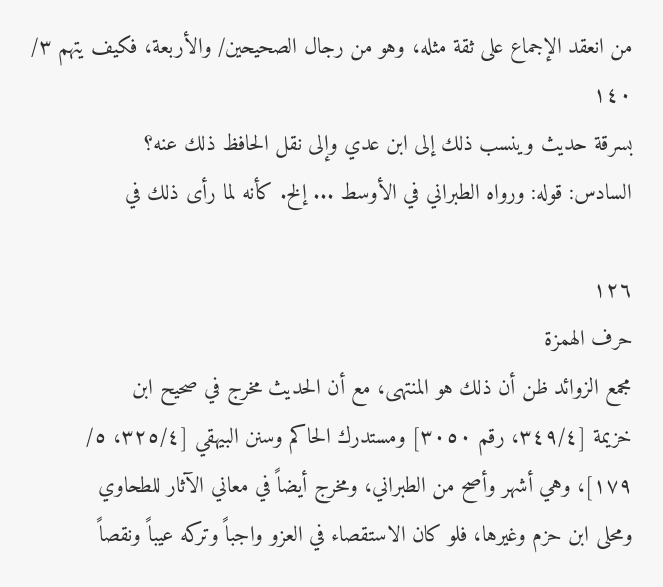من انعقد الإجماع على ثقة مثله، وهو من رجال الصحيحين/ والأربعة، فكيف يتهم ٣/ ١٤٠
بسرقة حديث وينسب ذلك إلى ابن عدي وإلى نقل الحافظ ذلك عنه؟
السادس: قوله: ورواه الطبراني في الأوسط ... إلخ. كأنه لما رأى ذلك في

١٢٦
حرف الهمزة
مجمع الزوائد ظن أن ذلك هو المنتهى، مع أن الحديث مخرج في صحيح ابن
خزيمة [٣٤٩/٤، رقم ٣٠٥٠] ومستدرك الحاكم وسنن البيهقي [٣٢٥/٤، ٥/
١٧٩]، وهي أشهر وأصح من الطبراني، ومخرج أيضاً في معاني الآثار للطحاوي
ومحلى ابن حزم وغيرها، فلو كان الاستقصاء في العزو واجباً وتركه عيباً ونقصاً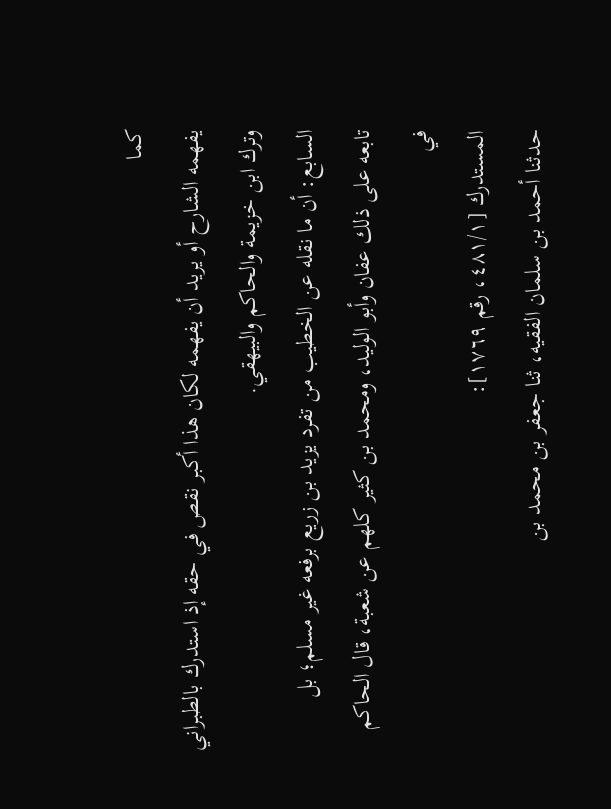كما
يفهمه الشارح أو يريد أن يفهمه لكان هذا أكبر نقص في حقه إذ استدرك بالطبراني
وترك ابن خزيمة والحاكم والبيهقي.
السابع: أن ما نقله عن الخطيب من تفرد يزيد بن زريع برفعه غير مسلم؛ بل
تابعه على ذلك عفان وأبو الوليد، ومحمد بن كثير كلهم عن شعبة، قال الحاكم في
المستدرك [٤٨١/١، رقم ١٧٦٩]:
حدثنا أحمد بن سلمان الفقيه، ثنا جعفر بن محمد بن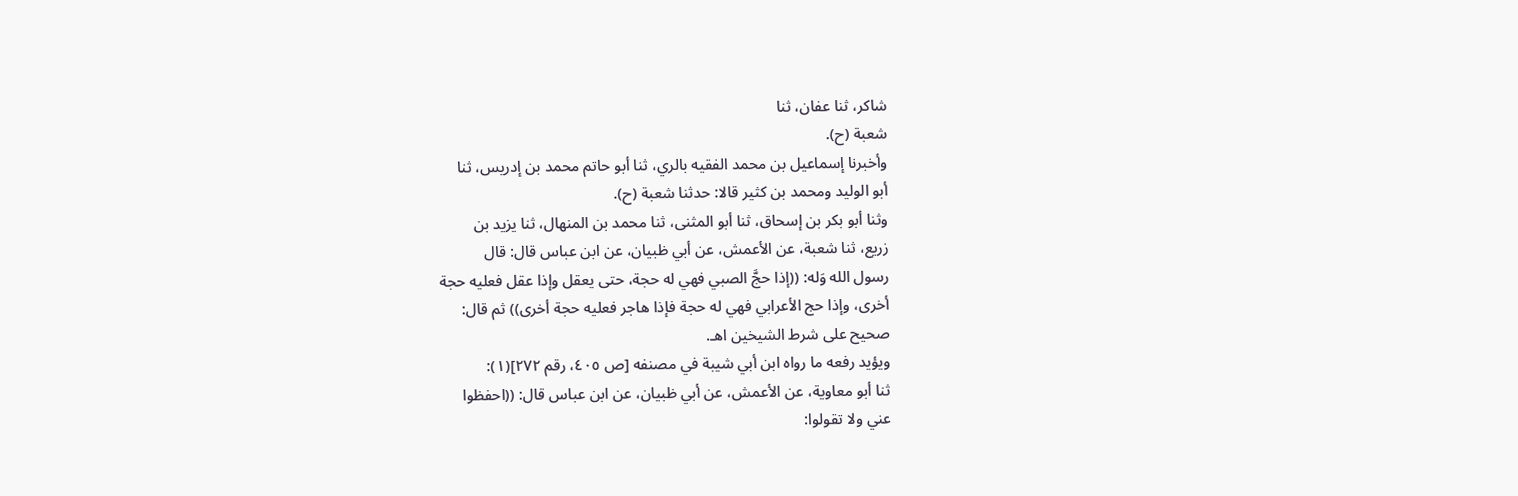شاكر، ثنا عفان، ثنا
شعبة (ح).
وأخبرنا إسماعيل بن محمد الفقيه بالري، ثنا أبو حاتم محمد بن إدريس، ثنا
أبو الوليد ومحمد بن كثير قالا: حدثنا شعبة (ح).
وثنا أبو بكر بن إسحاق، ثنا أبو المثنى، ثنا محمد بن المنهال، ثنا يزيد بن
زريع، ثنا شعبة، عن الأعمش، عن أبي ظبيان، عن ابن عباس قال: قال
رسول الله وَله: ((إذا حجَّ الصبي فهي له حجة، حتى يعقل وإذا عقل فعليه حجة
أخرى، وإذا حج الأعرابي فهي له حجة فإذا هاجر فعليه حجة أخرى)) ثم قال:
صحيح على شرط الشيخين اهـ.
ويؤيد رفعه ما رواه ابن أبي شيبة في مصنفه [ص ٤٠٥، رقم ٢٧٢](١):
ثنا أبو معاوية، عن الأعمش، عن أبي ظبيان، عن ابن عباس قال: ((احفظوا
عني ولا تقولوا: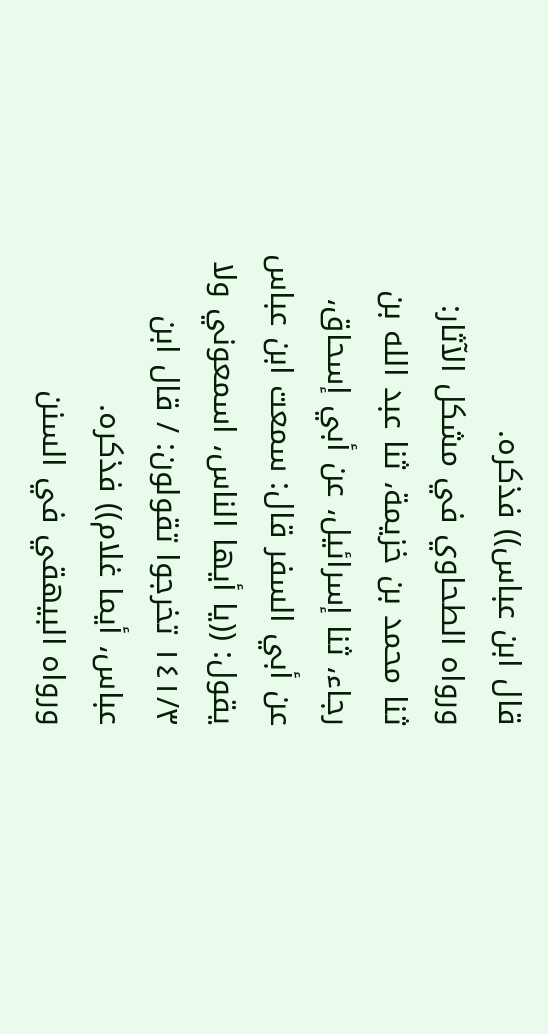قال ابن عباس)) فذكره.
ورواه الطحاوي في مشكل الآثار:
ثنا محمد بن خزيمة، ثنا عبد الله بن رجاء، ثنا إسرائيل، عن أبي إسحاق،
عن أبي السفر قال: سمعت ابن عباس يقول: ((يا أيها الناس، اسمعوني ولا
١٤١/٣ تخرجوا تقولون: / قال ابن عباس، أيما غلام)) فذكره.
ورواه البيهقي في السنن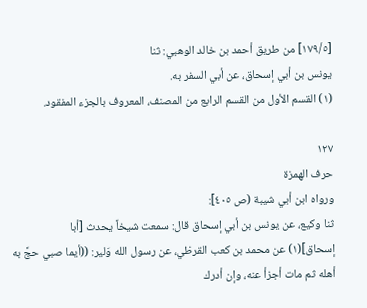[١٧٩/٥] من طريق أحمد بن خالد الوهبي: ثنا
يونس بن أبي إسحاق، عن أبي السفر به.
(١) القسم الأول من القسم الرابع من المصنف، المعروف بالجزء المفقود.

١٢٧
حرف الهمزة
ورواه ابن أبي شيبة (ص ٤٠٥]:
ثنا وكيع، عن يونس بن أبي إسحاق قال: سمعت شيخاً يحدث [أبا
إسحاق](١) عن محمد بن كعب القرظي، عن رسول الله وَلير: ((أيما صبي حجَّ به
أهله ثم مات أجزأ عنه، وإن أدرك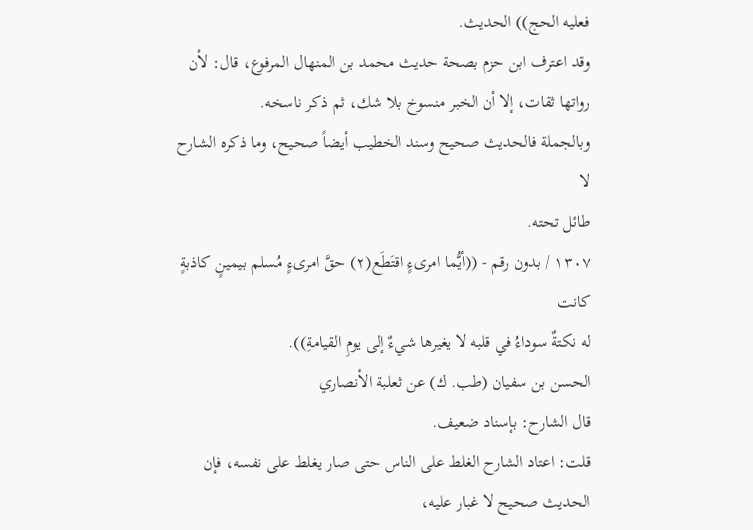فعليه الحج)) الحديث.
وقد اعترف ابن حزم بصحة حديث محمد بن المنهال المرفوع، قال: لأن
رواتها ثقات، إلا أن الخبر منسوخ بلا شك، ثم ذكر ناسخه.
وبالجملة فالحديث صحيح وسند الخطيب أيضاً صحيح، وما ذكره الشارح لا
طائل تحته.
١٣٠٧ / بدون رقم - ((أيُّما امرىءٍ اقتَطَع(٢) حقَّ امرىءٍ مُسلم بيمينٍ كاذبةٍ كانت
له نكتةٌ سوداءُ في قلبه لا يغيرها شيءٌ إلى يومِ القيامةِ)).
الحسن بن سفيان (طب. ك) عن ثعلبة الأنصاري
قال الشارح: بإسناد ضعيف.
قلت: اعتاد الشارح الغلط على الناس حتى صار يغلط على نفسه، فإن
الحديث صحيح لا غبار عليه،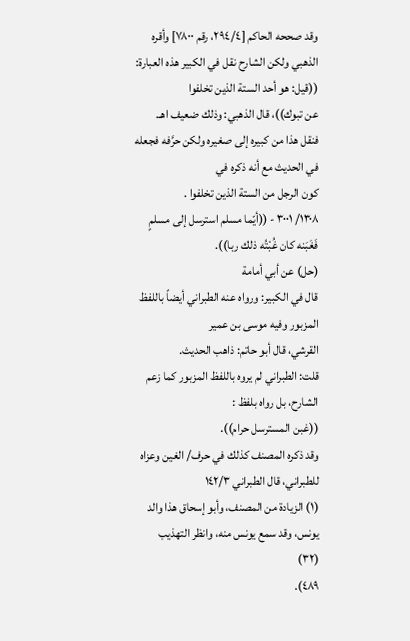وقد صححه الحاكم [٢٩٤/٤، رقم ٧٨٠٠] وأقره
الذهبي ولكن الشارح نقل في الكبير هذه العبارة: ((قيل: هو أحد الستة الذين تخلفوا
عن تبوك))، قال الذهبي: وذلك ضعيف اهـ.
فنقل هذا من كبيره إلى صغيره ولكن حرَّفه فجعله في الحديث مع أنه ذكره في
كون الرجل من الستة الذين تخلفوا .
١٣٠٨/ ٣٠٠١ - ((أيّما مسلم استرسل إلى مسلمٍ فَغَبَنه كان غُبْتُه ذلك ربا)).
(حل) عن أبي أمامة
قال في الكبير: ورواه عنه الطبراني أيضاً باللفظ المزبور وفيه موسى بن عمير
القرشي، قال أبو حاتم: ذاهب الحديث.
قلت: الطبراني لم يروه باللفظ المزبور كما زعم الشارح، بل رواه بلفظ :
((غبن المسترسل حرام)).
وقد ذكره المصنف كذلك في حرف/ الغين وعزاه للطبراني، قال الطبراني ١٤٢/٣
(١) الزيادة من المصنف، وأبو إسحاق هذا والد يونس، وقد سمع يونس منه، وانظر التهذيب (٣٢)
٤٨٩).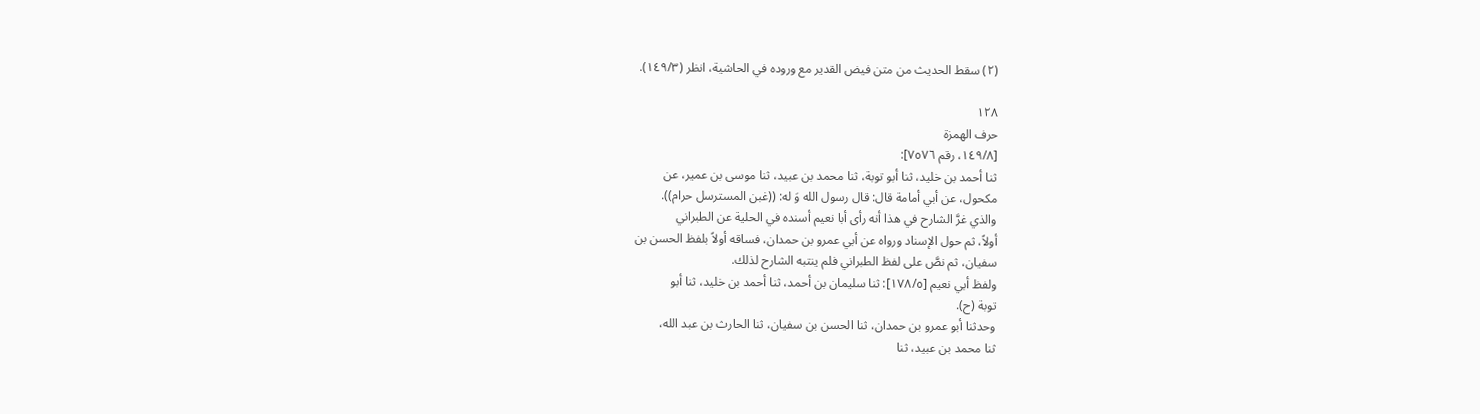(٢) سقط الحديث من متن فيض القدير مع وروده في الحاشية، انظر (١٤٩/٣).

١٢٨
حرف الهمزة
[١٤٩/٨، رقم ٧٥٧٦]:
ثنا أحمد بن خليد، ثنا أبو توبة، ثنا محمد بن عبيد، ثنا موسى بن عمير، عن
مكحول، عن أبي أمامة قال: قال رسول الله وَ له: ((غبن المسترسل حرام)).
والذي غرَّ الشارح في هذا أنه رأى أبا نعيم أسنده في الحلية عن الطبراني
أولاً، ثم حول الإسناد ورواه عن أبي عمرو بن حمدان، فساقه أولاً بلفظ الحسن بن
سفيان، ثم نصَّ على لفظ الطبراني فلم ينتبه الشارح لذلك.
ولفظ أبي نعيم [١٧٨/٥]: ثنا سليمان بن أحمد، ثنا أحمد بن خليد، ثنا أبو
توبة (ح).
وحدثنا أبو عمرو بن حمدان، ثنا الحسن بن سفيان، ثنا الحارث بن عبد الله،
ثنا محمد بن عبيد، ثنا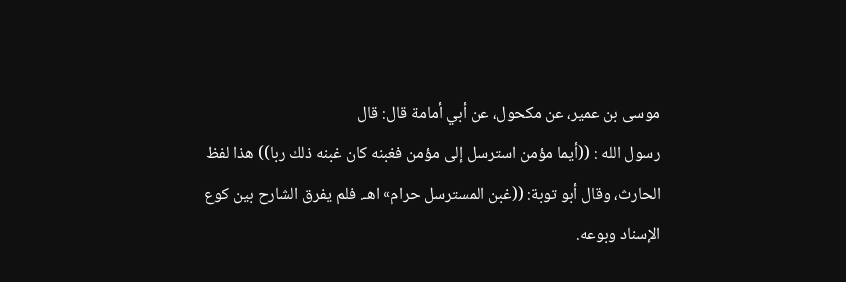موسى بن عمير، عن مكحول، عن أبي أمامة قال: قال
رسول الله : ((أيما مؤمن استرسل إلى مؤمن فغبنه كان غبنه ذلك ربا)) هذا لفظ
الحارث، وقال أبو توبة: ((غبن المسترسل حرام» اهـ. فلم يفرق الشارح بين كوع
الإسناد وبوعه.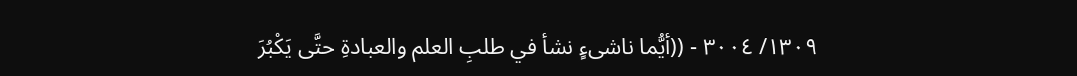١٣٠٩/ ٣٠٠٤ - ((أيُّما ناشىءٍ نشأ في طلبِ العلم والعبادةِ حتَّى يَكْبُرَ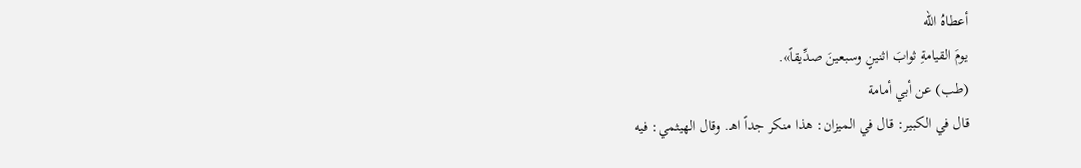أعطاهُ الله
يومَ القيامةِ ثوابَ اثنينٍ وسبعينَ صدِّيقاً».
(طب) عن أبي أمامة
قال في الكبير: قال في الميزان: هذا منكر جداً اهـ. وقال الهيثمي: فيه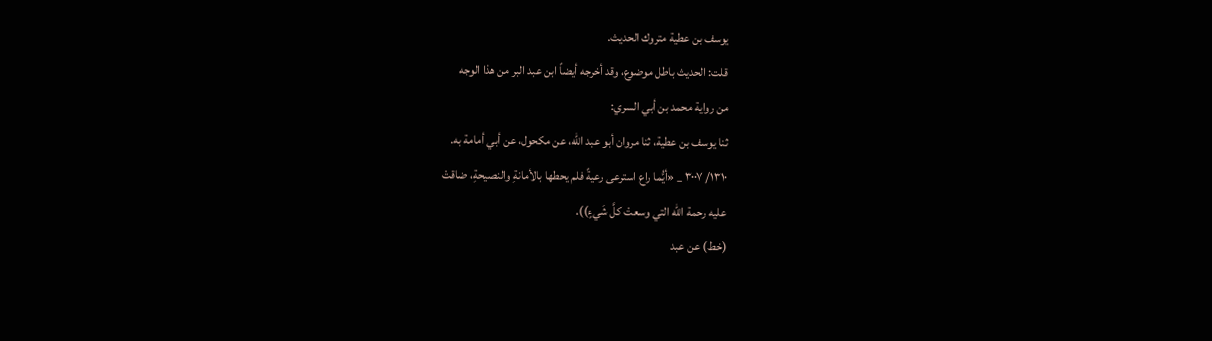يوسف بن عطية متروك الحديث.
قلت: الحديث باطل موضوع، وقد أخرجه أيضاً ابن عبد البر من هذا الوجه
من رواية محمد بن أبي السري:
ثنا يوسف بن عطية، ثنا مروان أبو عبد الله، عن مكحول، عن أبي أمامة به.
١٣١٠/ ٣٠٠٧ _ «أيُّما راع استرعى رعيةً فلم يحطها بالأمانةِ والنصيحةِ، ضاقتْ
عليه رحمة الله التي وسعتْ كلَّ شَيءٍ)).
(خط) عن عبد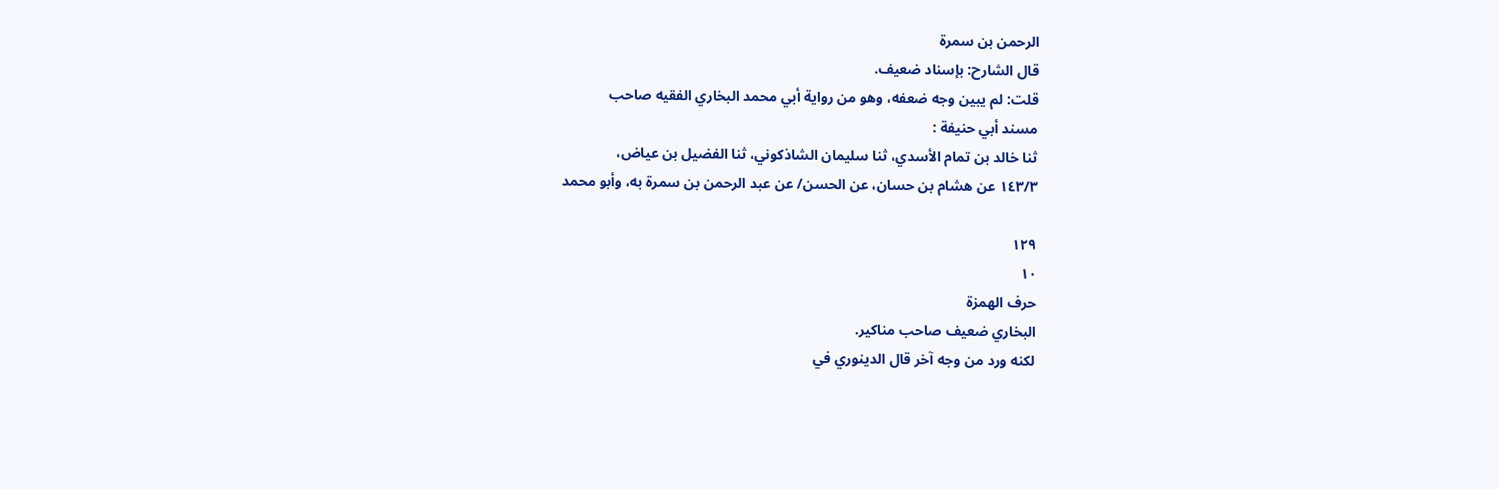الرحمن بن سمرة
قال الشارح: بإسناد ضعيف.
قلت: لم يبين وجه ضعفه، وهو من رواية أبي محمد البخاري الفقيه صاحب
مسند أبي حنيفة :
ثنا خالد بن تمام الأسدي، ثنا سليمان الشاذكوني، ثنا الفضيل بن عياض،
١٤٣/٣ عن هشام بن حسان، عن الحسن/ عن عبد الرحمن بن سمرة به، وأبو محمد

١٢٩
١٠
حرف الهمزة
البخاري ضعيف صاحب مناكير.
لكنه ورد من وجه آخر قال الدينوري في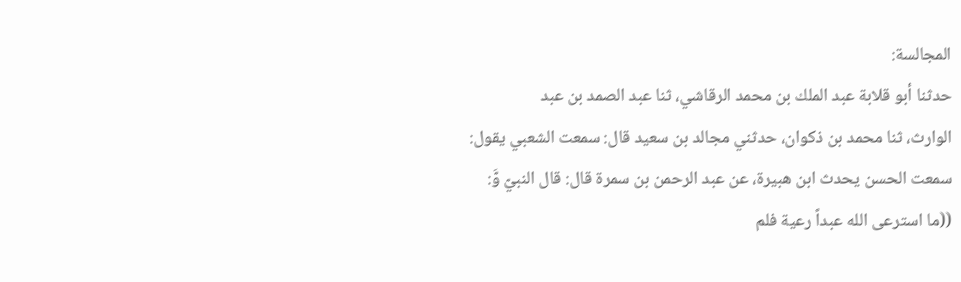المجالسة:
حدثنا أبو قلابة عبد الملك بن محمد الرقاشي، ثنا عبد الصمد بن عبد
الوارث، ثنا محمد بن ذكوان، حدثني مجالد بن سعيد قال: سمعت الشعبي يقول:
سمعت الحسن يحدث ابن هبيرة، عن عبد الرحمن بن سمرة قال: قال النبيّ وَّ:
((ما استرعى الله عبداً رعية فلم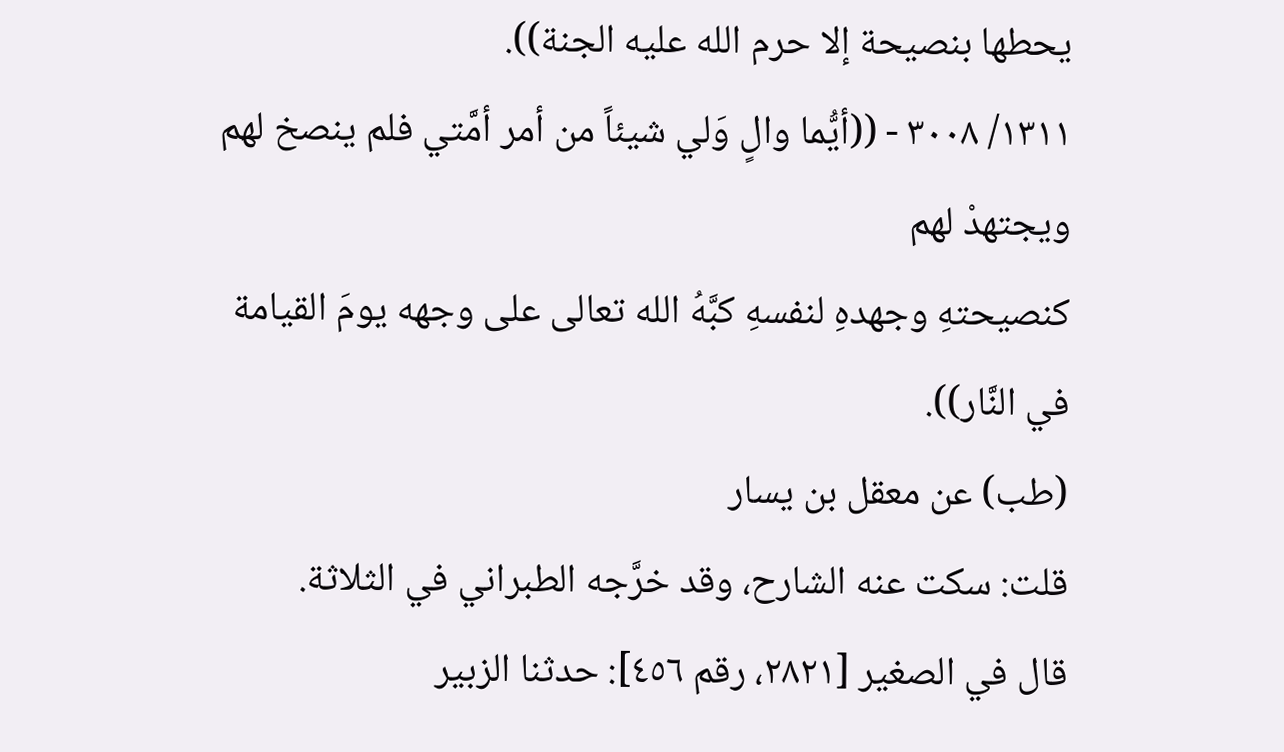يحطها بنصيحة إلا حرم الله عليه الجنة)).
١٣١١/ ٣٠٠٨ - ((أيُّما والٍ وَلي شيئاً من أمر أمَّتي فلم ينصخ لهم ويجتهدْ لهم
كنصيحتهِ وجهدهِ لنفسهِ كبَّهُ الله تعالى على وجهه يومَ القيامة في النَّار)).
(طب) عن معقل بن يسار
قلت: سكت عنه الشارح، وقد خرَّجه الطبراني في الثلاثة.
قال في الصغير [٢٨٢١، رقم ٤٥٦]: حدثنا الزبير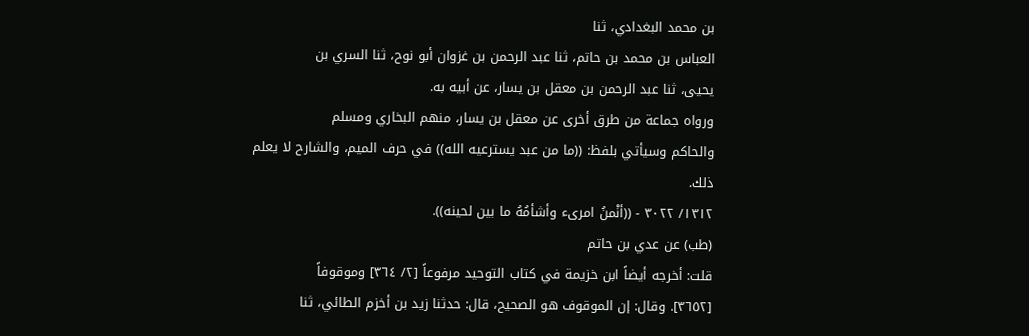بن محمد البغدادي، ثنا
العباس بن محمد بن حاتم، ثنا عبد الرحمن بن غزوان أبو نوح، ثنا السري بن
يحيى، ثنا عبد الرحمن بن معقل بن يسار، عن أبيه به.
ورواه جماعة من طرق أخرى عن معقل بن يسار، منهم البخاري ومسلم
والحاكم وسيأتي بلفظ: ((ما من عبد يسترعيه الله)) في حرف الميم، والشارح لا يعلم
ذلك.
١٣١٢/ ٣٠٢٢ - ((أنْمنُ امرىء وأشأمُهُ ما بين لحينه)).
(طب) عن عدي بن حاتم
قلت: أخرجه أيضاً ابن خزيمة في كتاب التوحيد مرفوعاً [٢/ ٣٦٤] وموقوفاً
[٣٦٥٢]. وقال: إن الموقوف هو الصحيح، قال: حدثنا زيد بن أخزم الطائي، ثنا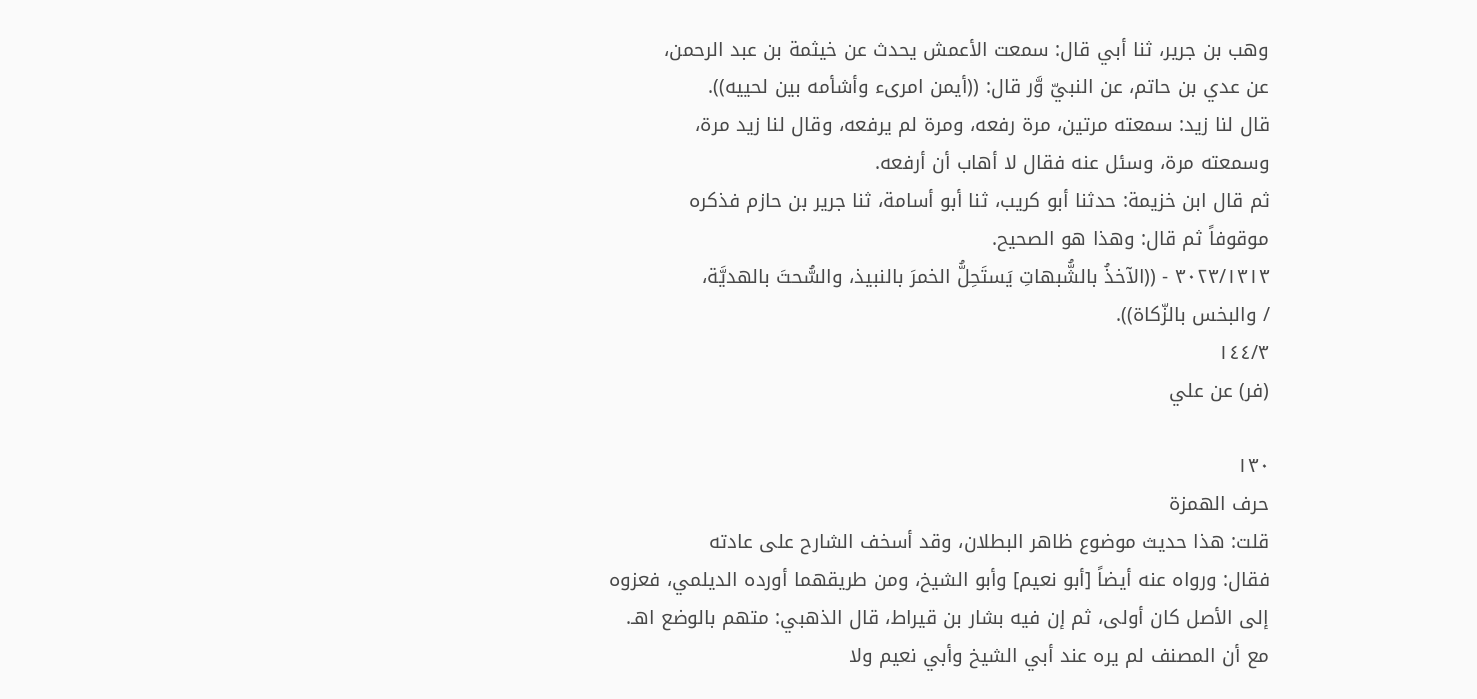وهب بن جرير، ثنا أبي قال: سمعت الأعمش يحدث عن خيثمة بن عبد الرحمن،
عن عدي بن حاتم، عن النبيّ وَّر قال: ((أيمن امرىء وأشأمه بين لحييه)).
قال لنا زيد: سمعته مرتين، مرة رفعه، ومرة لم يرفعه، وقال لنا زيد مرة،
وسمعته مرة، وسئل عنه فقال لا أهاب أن أرفعه.
ثم قال ابن خزيمة: حدثنا أبو كريب، ثنا أبو أسامة، ثنا جرير بن حازم فذكره
موقوفاً ثم قال: وهذا هو الصحيح.
٣٠٢٣/١٣١٣ - ((الآخذُ بالشُّبهاتِ يَستَحِلُّ الخمرَ بالنبيذ، والسُّحتَ بالهديَّة،
/ والبخس بالزّكاة)).
١٤٤/٣
(فر) عن علي

١٣٠
حرف الهمزة
قلت: هذا حديث موضوع ظاهر البطلان، وقد أسخف الشارح على عادته
فقال: ورواه عنه أيضاً [أبو نعيم] وأبو الشيخ، ومن طريقهما أورده الديلمي، فعزوه
إلى الأصل كان أولى، ثم إن فيه بشار بن قيراط، قال الذهبي: متهم بالوضع اهـ.
مع أن المصنف لم يره عند أبي الشيخ وأبي نعيم ولا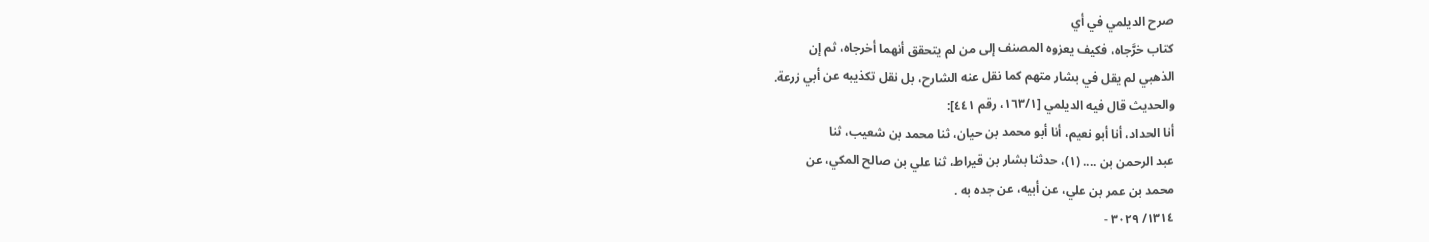صرح الديلمي في أي
كتاب خرَّجاه، فكيف يعزوه المصنف إلى من لم يتحقق أنهما أخرجاه، ثم إن
الذهبي لم يقل في بشار متهم كما نقل عنه الشارح، بل نقل تكذيبه عن أبي زرعة.
والحديث قال فيه الديلمي [١٦٣/١، رقم ٤٤١]:
أنا الحداد، أنا أبو نعيم، أنا أبو محمد بن حيان، ثنا محمد بن شعيب، ثنا
عبد الرحمن بن .... (١)، حدثنا بشار بن قيراط، ثنا علي بن صالح المكي، عن
محمد بن عمر بن علي، عن أبيه، عن جده به .
١٣١٤/ ٣٠٢٩ -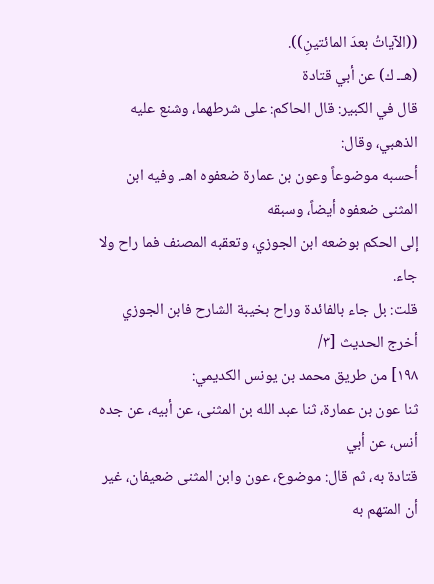((الآياتُ بعدَ المائتينِ)).
(هــ ك) عن أبي قتادة
قال في الكبير: قال الحاكم: على شرطهما، وشنع عليه الذهبي، وقال:
أحسبه موضوعاً وعون بن عمارة ضعفوه اهـ. وفيه ابن المثنى ضعفوه أيضاً، وسبقه
إلى الحكم بوضعه ابن الجوزي، وتعقبه المصنف فما راح ولا جاء.
قلت: بل جاء بالفائدة وراح بخيبة الشارح فابن الجوزي أخرج الحديث [٣/
١٩٨] من طريق محمد بن يونس الكديمي:
ثنا عون بن عمارة، ثنا عبد الله بن المثنى، عن أبيه، عن جده أنس، عن أبي
قتادة به، ثم قال: موضوع، عون وابن المثنى ضعيفان، غير أن المتهم به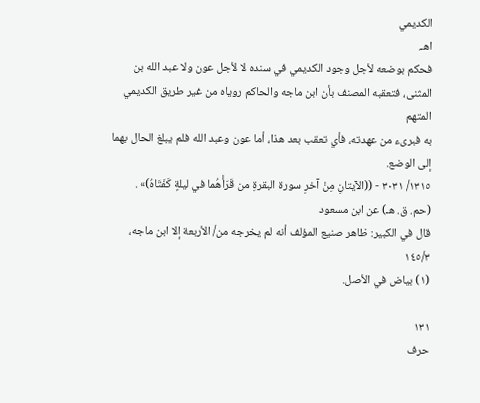الكديمي
اهـ.
فحكم بوضعه لأجل وجود الكديمي في سنده لا لأجل عون ولا عبد الله بن
المثنى، فتعقبه المصنف بأن ابن ماجه والحاكم روياه من غير طريق الكديمي المتهم
به فبرىء من عهدته، فأي تعقب بعد هذا، أما عون وعبد الله فلم يبلغ الحال بهما
إلى الوضع.
١٣١٥/ ٣٠٣١ - ((الآيتانِ مِنْ آخرِ سورة البقرةِ من قَرَأْهُما في ليلةٍ كَفَتَاهُ)» .
(حم. ق. هـ) عن ابن مسعود
قال في الكبير: ظاهر صنيع المؤلف أنه لم يخرجه من/ الأربعة إلا ابن ماجه،
١٤٥/٣
(١) بياض في الأصل.

١٣١
حرف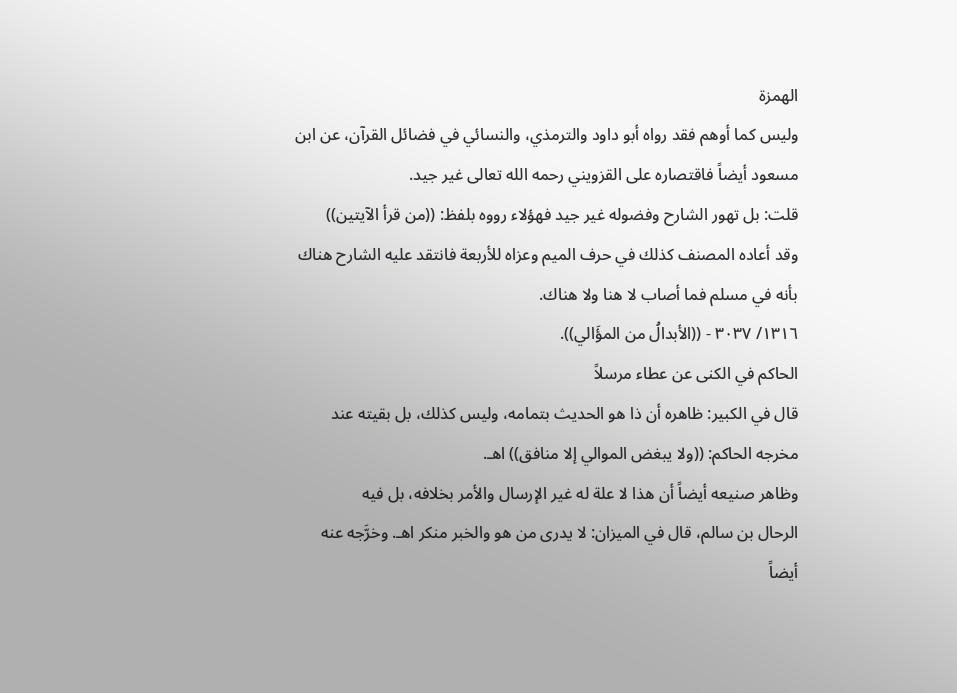الهمزة
وليس كما أوهم فقد رواه أبو داود والترمذي، والنسائي في فضائل القرآن، عن ابن
مسعود أيضاً فاقتصاره على القزويني رحمه الله تعالى غير جيد.
قلت: بل تهور الشارح وفضوله غير جيد فهؤلاء رووه بلفظ: ((من قرأ الآيتين))
وقد أعاده المصنف كذلك في حرف الميم وعزاه للأربعة فانتقد عليه الشارح هناك
بأنه في مسلم فما أصاب لا هنا ولا هناك.
١٣١٦/ ٣٠٣٧ - ((الأبدالُ من المؤَالي)).
الحاكم في الكنى عن عطاء مرسلاً
قال في الكبير: ظاهره أن ذا هو الحديث بتمامه، وليس كذلك، بل بقيته عند
مخرجه الحاكم: ((ولا يبغض الموالي إلا منافق)) اهـ.
وظاهر صنيعه أيضاً أن هذا لا علة له غير الإرسال والأمر بخلافه، بل فيه
الرحال بن سالم، قال في الميزان: لا يدرى من هو والخبر منكر اهـ. وخرَّجه عنه
أيضاً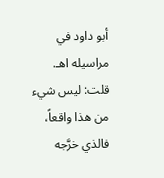أبو داود في مراسيله اهـ.
قلت: ليس شيء من هذا واقعاً، فالذي خرَّجه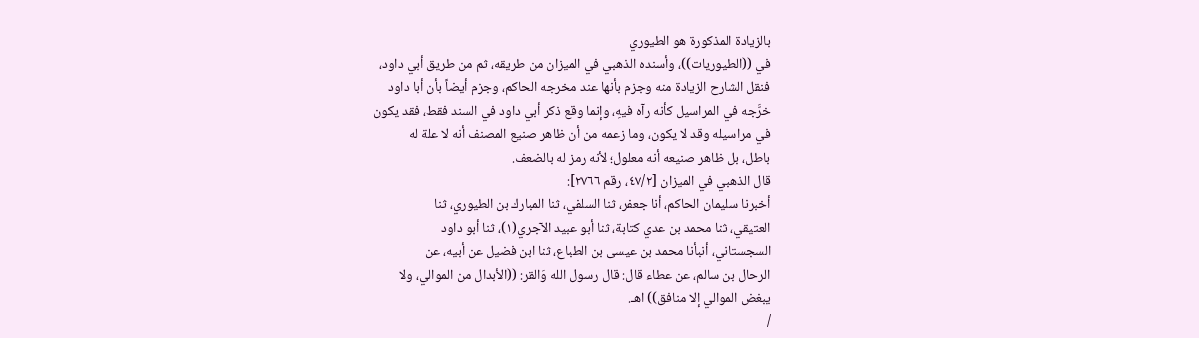بالزيادة المذكورة هو الطيوري
في ((الطيوريات))، وأسنده الذهبي في الميزان من طريقه، ثم من طريق أبي داود،
فنقل الشارح الزيادة منه وجزم بأنها عند مخرجه الحاكم، وجزم أيضاً بأن أبا داود
خرَّجه في المراسيل كأنه رآه فيهِ، وإنما وقع ذكر أبي داود في السند فقط، فقد يكون
في مراسيله وقد لا يكون، وما زعمه من أن ظاهر صنيع المصنف أنه لا علة له
باطل، بل ظاهر صنيعه أنه معلول؛ لأنه رمز له بالضعف.
قال الذهبي في الميزان [٤٧/٢، رقم ٢٧٦٦]:
أخبرنا سليمان الحاكم، أنا جعفر، ثنا السلفي، ثنا المبارك بن الطيوري، ثنا
العتيقي، ثنا محمد بن عدي كتابة، ثنا أبو عبيد الآجري(١)، ثنا أبو داود
السجستاني، أنبأنا محمد بن عيسى بن الطباع، ثنا ابن فضيل عن أبيه، عن
الرحال بن سالم، عن عطاء قال: قال رسول الله وَالقر: ((الأبدال من الموالي، ولا
يبغض الموالي إلا منافق)) اهـ.
/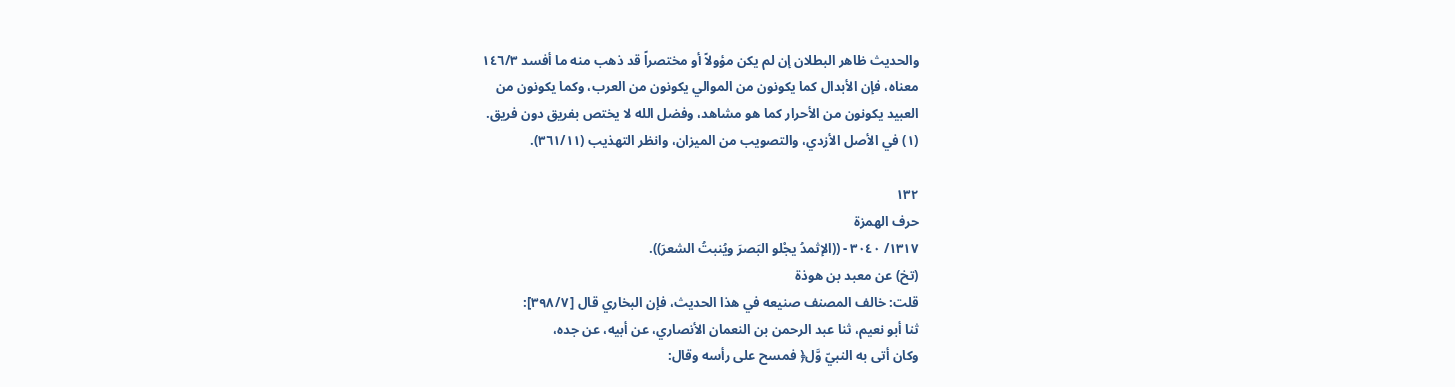والحديث ظاهر البطلان إن لم يكن مؤولاً أو مختصراً قد ذهب منه ما أفسد ١٤٦/٣
معناه، فإن الأبدال كما يكونون من الموالي يكونون من العرب، وكما يكونون من
العبيد يكونون من الأحرار كما هو مشاهد، وفضل الله لا يختص بفريق دون فريق.
(١) في الأصل الأزدي، والتصويب من الميزان، وانظر التهذيب (٣٦١/١١).

١٣٢
حرف الهمزة
١٣١٧/ ٣٠٤٠ - ((الإثمدُ يجْلو البَصرَ ويُنبتُ الشعرَ)).
(تخ) عن معبد بن هوذة
قلت: خالف المصنف صنيعه في هذا الحديث، فإن البخاري قال [٣٩٨/٧]:
ثنا أبو نعيم، ثنا عبد الرحمن بن النعمان الأنصاري، عن أبيه، عن جده،
وكان أتى به النبيّ وَّل﴿ فمسح على رأسه وقال: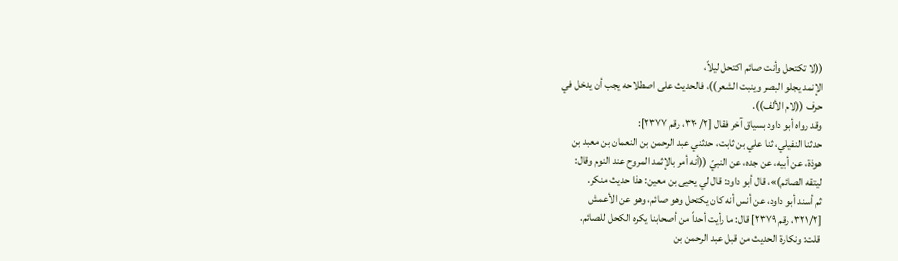((لا تكتحل وأنت صائم اکتحل ليلاً،
الإنمد يجلو البصر وينبت الشعر))، فالحديث على اصطلاحه يجب أن يدخل في
حرف ((لام الألف)).
وقد رواه أبو داود بسياق آخر فقال [٢/ ٣٢٠، رقم ٢٣٧٧]:
حدثنا النفيلي، ثنا علي بن ثابت، حدثني عبد الرحمن بن النعمان بن معبد بن
هوذة، عن أبيه، عن جده، عن النبيّ ((أنه أمر بالإثمد المروح عند النوم وقال:
ليتقه الصائم)»، قال أبو داود: قال لي يحيى بن معين: هذا حديث منكر.
ثم أسند أبو داود، عن أنس أنه كان يكتحل وهو صائم، وهو عن الأعمش
[٣٢١/٢، رقم ٢٣٧٩] قال: ما رأيت أحداً من أصحابنا يكره الكحل للصائم.
قلت: ونكارة الحديث من قبل عبد الرحمن بن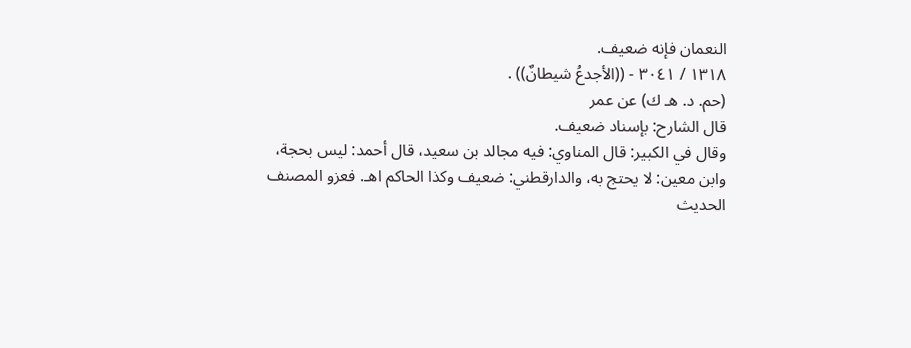النعمان فإنه ضعيف.
١٣١٨ / ٣٠٤١ - ((الأجدعُ شيطانٌ)) .
(حم. د. هـ ك) عن عمر
قال الشارح: بإسناد ضعيف.
وقال في الكبير: قال المناوي: فيه مجالد بن سعيد، قال أحمد: ليس بحجة،
وابن معين: لا يحتج به، والدارقطني: ضعيف وكذا الحاكم اهـ. فعزو المصنف
الحدیث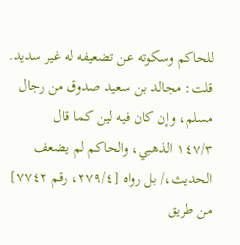للحاکم وسکوته عن تضعيفه له غیر سدید.
قلت: مجالد بن سعيد صدوق من رجال مسلم، وإن كان فيه لين كما قال
١٤٧/٣ الذهبي، والحاكم لم يضعف الحديث،/ بل رواه [٢٧٩/٤، رقم ٧٧٤٢] من طريق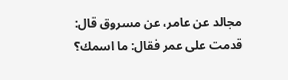مجالد عن عامر، عن مسروق قال: قدمت على عمر فقال: ما اسمك؟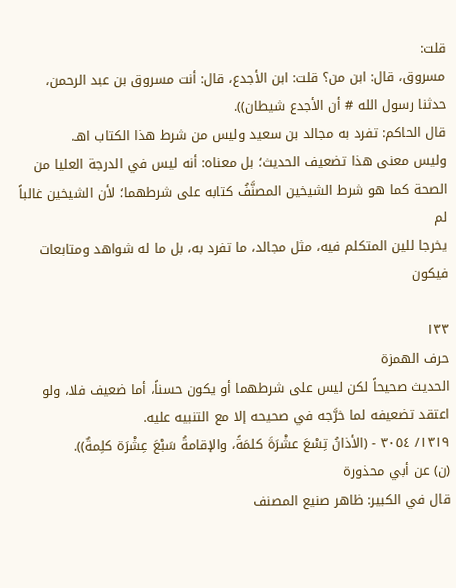قلت:
مسروق، قال: ابن من؟ قلت: ابن الأجدع، قال: أنت مسروق بن عبد الرحمن،
حدثنا رسول الله # أن الأجدع شيطان)).
قال الحاكم: تفرد به مجالد بن سعيد وليس من شرط هذا الكتاب اهـ.
وليس معنى هذا تضعيف الحديث؛ بل معناه: أنه ليس في الدرجة العليا من
الصحة كما هو شرط الشيخين المصنَّفُ كتابه على شرطهما؛ لأن الشيخين غالباً لم
يخرجا للين المتكلم فيه، مثل مجالد، ما تفرد به، بل ما له شواهد ومتابعات فيكون

١٣٣
حرف الهمزة
الحديث صحيحاً لكن ليس على شرطهما أو يكون حسناً، أما ضعيف فلا، ولو
اعتقد تضعيفه لما خرَّجه في صحيحه إلا مع التنبيه عليه.
١٣١٩/ ٣٠٥٤ - (الأذانُ تِسْعَ عشْرَةَ كلمَةً، والإقامةُ سَبْعَ عِشْرَة كلِمةٌ)).
(ن) عن أبي محذورة
قال في الكبير: ظاهر صنيع المصنف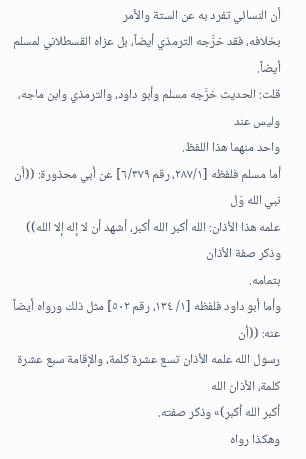أن النسائي تفرد به عن الستة والأمر
بخلافه، فقد خرَّجه الترمذي أيضاً، بل عزاه القسطلاني لمسلم أيضاً.
قلت: الحديث خرَّجه مسلم وأبو داود، والترمذي وابن ماجه، وليس عند
واحد منهما هذا اللفظ.
أما مسلم فلفظه [٢٨٧/١، رقم ٦/٣٧٩] عن أبي محذورة: ((أن نبي الله وَل
علمه هذا الأذان: الله أكبر الله أكبر، أشهد أن لا إله إلا الله)) وذكر صفة الأذان
بتمامه.
وأما أبو داود فلفظه [١/ ١٣٤، رقم ٥٠٢] مثل ذلك ورواه أيضاً عنه: ((أن
رسول الله علمه الأذان تسع عشرة كلمة، والإقامة سبع عشرة كلمة، الأذان الله
أكبر الله أكبر)» وذكر صفته.
وهكذا رواه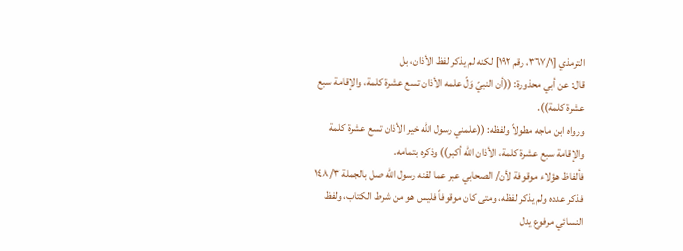الترمذي [٣٦٧/١، رقم ١٩٢] لكنه لم يذكر لفظ الأذان، بل
قال: عن أبي محذورة: ((أن النبيّ وَلّ علمه الأذان تسع عشرة كلمة، والإقامة سبع
عشرة كلمة)).
ورواه ابن ماجه مطولاً ولفظه: ((علمني رسول الله خير الأذان تسع عشرة كلمة
والإقامة سبع عشرة كلمة، الأذان الله أكبر)) وذكره بتمامه.
فألفاظ هؤلاء موقوفة لأن/ الصحابي عبر عما لقنه رسول الله صل بالجملة ١٤٨/٣
فذكر عدده ولم يذكر لفظه، ومتى كان موقوفاً فليس هو من شرط الكتاب، ولفظ
النسائي مرفوع يدل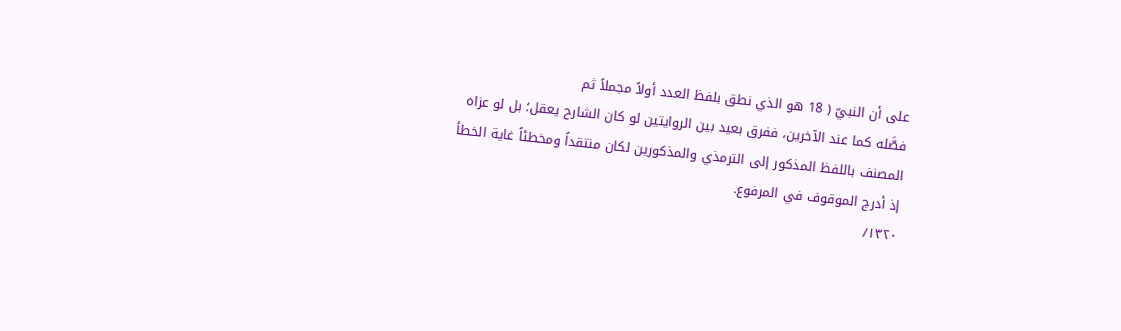على أن النبيّ ( 18 هو الذي نطق بلفظ العدد أولاً مجملاً ثم
فصَّله كما عند الآخرين، ففرق بعيد بين الروايتين لو كان الشارح يعقل؛ بل لو عزاه
المصنف باللفظ المذكور إلى الترمذي والمذكورين لكان منتقداً ومخطئاً غاية الخطأ
إذ أدرج الموقوف في المرفوع.
١٣٢٠/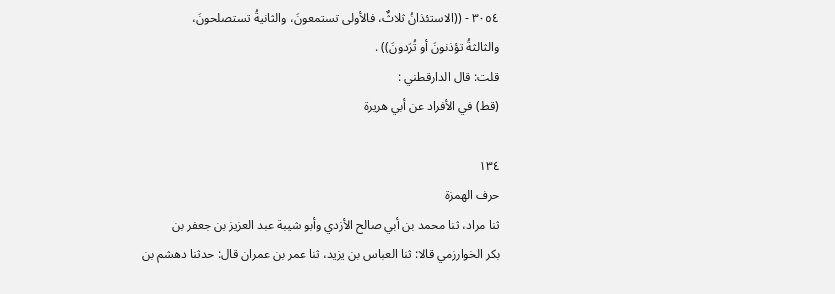٣٠٥٤ - ((الاستئذانُ ثلاثٌ، فالأولى تستمعونَ، والثانيةُ تستصلحونَ،
والثالثةُ تؤذنونَ أو تُرَدونَ)) .
قلت: قال الدارقطني :
(قط) في الأفراد عن أبي هريرة

١٣٤
حرف الهمزة
ثنا مراد، ثنا محمد بن أبي صالح الأزدي وأبو شيبة عبد العزيز بن جعفر بن
بكر الخوارزمي قالا: ثنا العباس بن يزيد، ثنا عمر بن عمران قال: حدثنا دهشم بن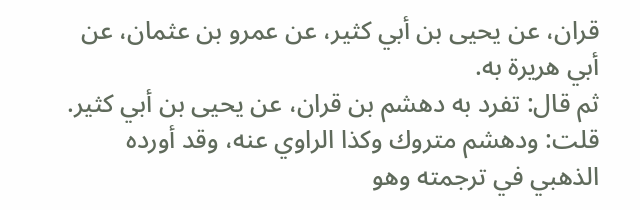قران، عن يحيى بن أبي كثير، عن عمرو بن عثمان، عن أبي هريرة به.
ثم قال: تفرد به دهشم بن قران، عن يحيى بن أبي كثير.
قلت: ودهشم متروك وكذا الراوي عنه، وقد أورده الذهبي في ترجمته وهو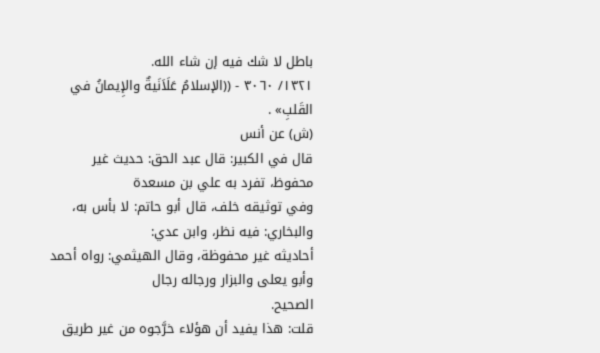باطل لا شك فيه إن شاء الله.
١٣٢١/ ٣٠٦٠ - ((الإسلامُ عَلَاَنَيةٌ والإِيمانُ في القَلبِ» .
(ش) عن أنس
قال في الكبير: قال عبد الحق: حديث غير محفوظ، تفرد به علي بن مسعدة
وفي توثيقه خلف، قال أبو حاتم: لا بأس به، والبخاري: فيه نظر، وابن عدي:
أحاديثه غير محفوظة، وقال الهيثمي: رواه أحمد وأبو يعلى والبزار ورجاله رجال
الصحيح.
قلت: هذا يفيد أن هؤلاء خرَّجوه من غير طريق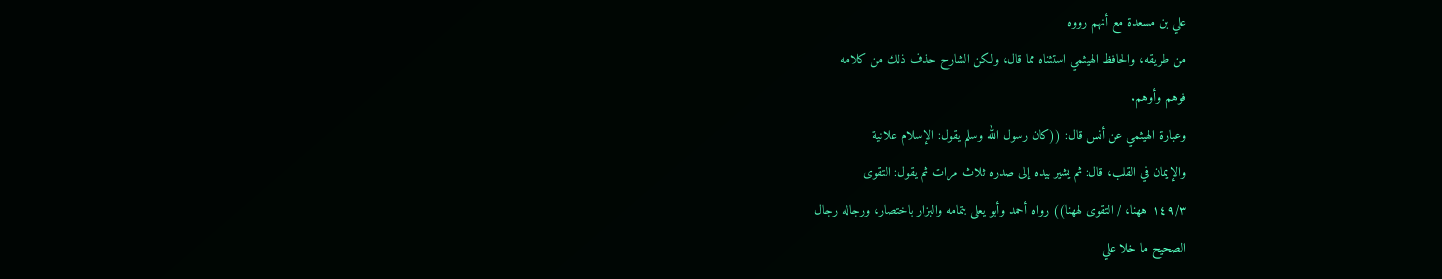علي بن مسعدة مع أنهم رووه
من طريقه، والحافظ الهيثمي استثناه مما قال، ولكن الشارح حذف ذلك من كلامه
فوهم وأوهم.
وعبارة الهيثمي عن أنس قال: ((كان رسول الله وسلم يقول: الإسلام علانية
والإيمان في القلب، قال: ثم يشير بيده إلى صدره ثلاث مرات ثم يقول: التقوى
١٤٩/٣ ههنا، / التقوى لههنا)) رواه أحمد وأبو يعلى بتمامه والبزار باختصار، ورجاله رجال
الصحيح ما خلا علي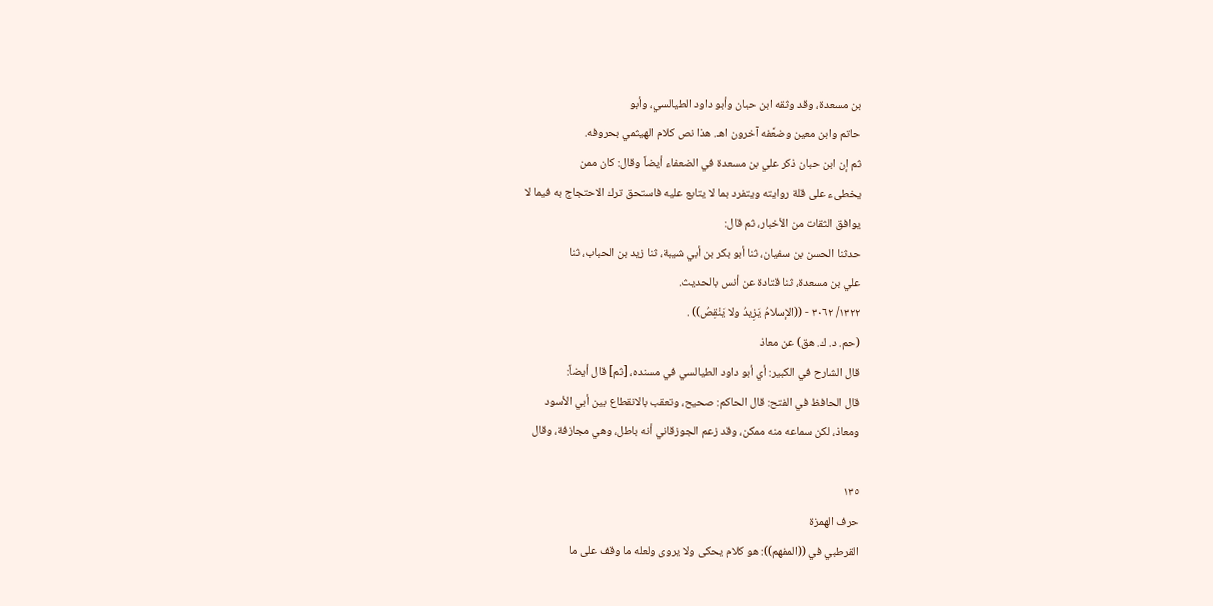بن مسعدة، وقد وثقه ابن حبان وأبو داود الطيالسي، وأبو
حاتم وابن معين وضعَّفه آخرون اهـ. هذا نص كلام الهيثمي بحروفه.
ثم إن ابن حبان ذكر علي بن مسعدة في الضعفاء أيضاً وقال: كان ممن
يخطىء على قلة روايته ويتفرد بما لا يتابع عليه فاستحق ترك الاحتجاج به فيما لا
يوافق الثقات من الأخبار، ثم قال:
حدثنا الحسن بن سفيان، ثنا أبو بكر بن أبي شيبة، ثنا زيد بن الحباب، ثنا
علي بن مسعدة، ثنا قتادة عن أنس بالحديث.
١٣٢٢/ ٣٠٦٢ - ((الإسلامُ يَزِيدُ ولا يَنْقِصُ)) .
(حم. د. ك. هق) عن معاذ
قال الشارح في الكبير: أي أبو داود الطيالسي في مسنده، [ثم] قال أيضاً:
قال الحافظ في الفتح: قال الحاكم: صحيح، وتعقب بالانقطاع بين أبي الأسود
ومعاذ، لكن سماعه منه ممكن، وقد زعم الجوزقاني أنه باطل، وهي مجازفة، وقال

١٣٥
حرف الهمزة
القرطبي في ((المفهم)): هو كلام يحكى ولا يروى ولعله ما وقف على ما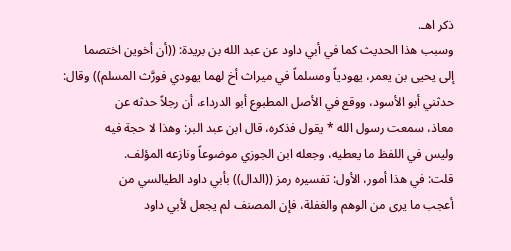ذكر اهـ.
وسبب هذا الحديث كما في أبي داود عن عبد الله بن بريدة: ((أن أخوين اختصما
إلى يحيى بن يعمر، يهودياً ومسلماً في ميراث أخ لهما يهودي فورَّث المسلم)) وقال:
حدثني أبو الأسود، ووقع في الأصل المطبوع أبو الدرداء، أن رجلاً حدثه عن
معاذ، سمعت رسول الله * يقول فذكره، قال ابن عبد البر: وهذا لا حجة فيه
وليس في اللفظ ما يعطيه، وجعله ابن الجوزي موضوعاً ونازعه المؤلف.
قلت: في هذا أمور، الأول: تفسيره رمز ((الدال)) بأبي داود الطيالسي من
أعجب ما يرى من الوهم والغفلة، فإن المصنف لم يجعل لأبي داود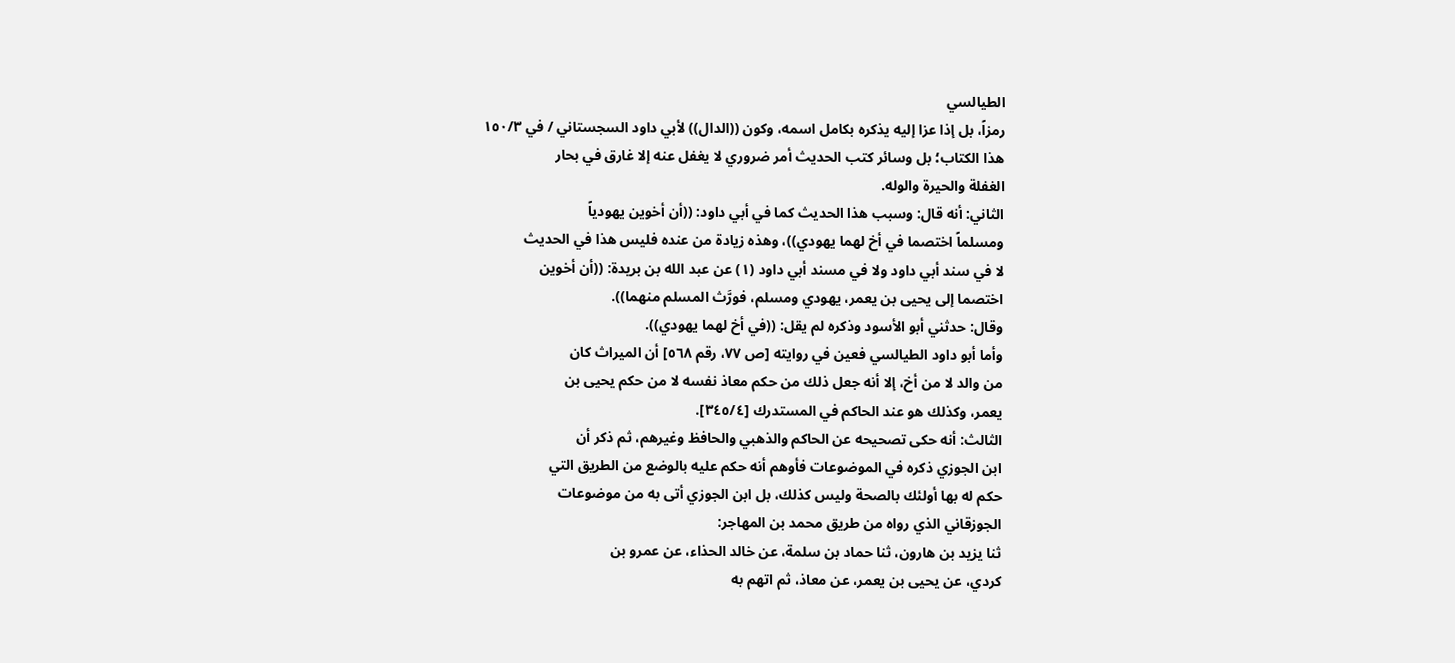الطيالسي
رمزاً، بل إذا عزا إليه يذكره بكامل اسمه، وكون ((الدال)) لأبي داود السجستاني / في ١٥٠/٣
هذا الكتاب؛ بل وسائر كتب الحديث أمر ضروري لا يغفل عنه إلا غارق في بحار
الغفلة والحيرة والوله.
الثاني: أنه قال: وسبب هذا الحديث كما في أبي داود: ((أن أخوين يهودياً
ومسلماً اختصما في أخ لهما يهودي))، وهذه زيادة من عنده فليس هذا في الحديث
لا في سند أبي داود ولا في مسند أبي داود (١) عن عبد الله بن بريدة: ((أن أخوين
اختصما إلى يحيى بن يعمر، يهودي ومسلم، فورَّث المسلم منهما)).
وقال: حدثني أبو الأسود وذكره لم يقل: ((في أخ لهما يهودي)).
وأما أبو داود الطيالسي فعين في روايته [ص ٧٧، رقم ٥٦٨] أن الميراث كان
من والد لا من أخ، إلا أنه جعل ذلك من حكم معاذ نفسه لا من حكم يحيى بن
يعمر، وكذلك هو عند الحاكم في المستدرك [٣٤٥/٤].
الثالث: أنه حكى تصحيحه عن الحاكم والذهبي والحافظ وغيرهم، ثم ذكر أن
ابن الجوزي ذكره في الموضوعات فأوهم أنه حكم عليه بالوضع من الطريق التي
حكم له بها أولئك بالصحة وليس كذلك، بل ابن الجوزي أتى به من موضوعات
الجوزقاني الذي رواه من طريق محمد بن المهاجر:
ثنا يزيد بن هارون، ثنا حماد بن سلمة، عن خالد الحذاء، عن عمرو بن
كردي، عن يحيى بن يعمر، عن معاذ، ثم اتهم به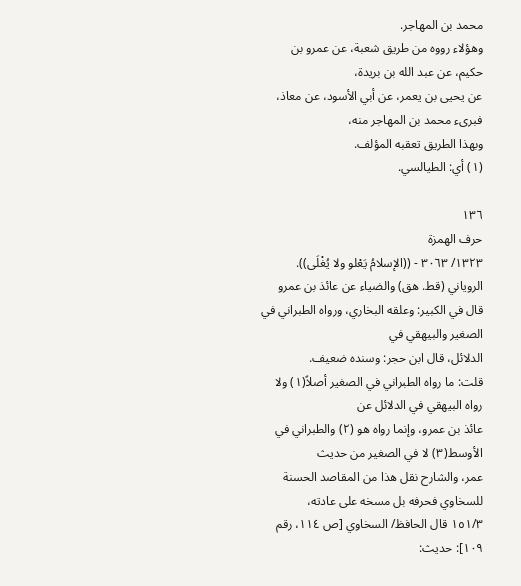محمد بن المهاجر.
وهؤلاء رووه من طريق شعبة، عن عمرو بن حكيم، عن عبد الله بن بريدة،
عن يحيى بن يعمر، عن أبي الأسود، عن معاذ، فبرىء محمد بن المهاجر منه،
وبهذا الطريق تعقبه المؤلف.
(١) أي: الطيالسي.

١٣٦
حرف الهمزة
١٣٢٣/ ٣٠٦٣ - ((الإسلامُ يَعْلو ولا يُغْلَى)).
الروياني (قط. هق) والضياء عن عائذ بن عمرو
قال في الكبير: وعلقه البخاري، ورواه الطبراني في الصغير والبيهقي في
الدلائل، قال ابن حجر: وسنده ضعيف.
قلت: ما رواه الطبراني في الصغير أصلاً(١) ولا رواه البيهقي في الدلائل عن
عائذ بن عمرو، وإنما رواه هو (٢) والطبراني في الأوسط(٣) لا في الصغير من حديث
عمر، والشارح نقل هذا من المقاصد الحسنة للسخاوي فحرفه بل مسخه على عادته،
١٥١/٣ قال الحافظ/ السخاوي [ص ١١٤، رقم ١٠٩]: حديث: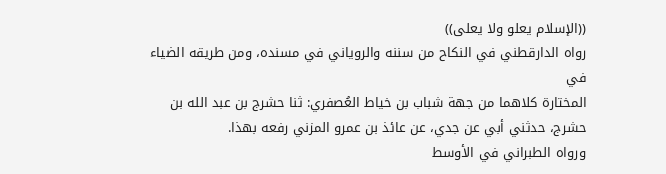((الإسلام يعلو ولا يعلى))
رواه الدارقطني في النكاح من سننه والروياني في مسنده، ومن طريقه الضياء في
المختارة كلاهما من جهة شباب بن خياط العُصفري: ثنا حشرج بن عبد الله بن
حشرج، حدثني أبي عن جدي، عن عائذ بن عمرو المزني رفعه بهذا.
ورواه الطبراني في الأوسط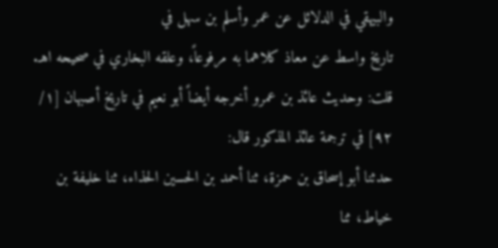والبيهقي في الدلائل عن عمر وأسلم بن سهل في
تاريخ واسط عن معاذ كلاهما به مرفوعاً، وعلقه البخاري في صحيحه اهـ.
قلت: وحديث عائذ بن عمرو أخرجه أيضاً أبو نعيم في تاريخ أصبهان [١/
٩٢] في ترجمة عائذ المذكور قال:
حدثنا أبو إسحاق بن حمزة، ثنا أحمد بن الحسين الحذاء، ثنا خليفة بن
خياط، ثنا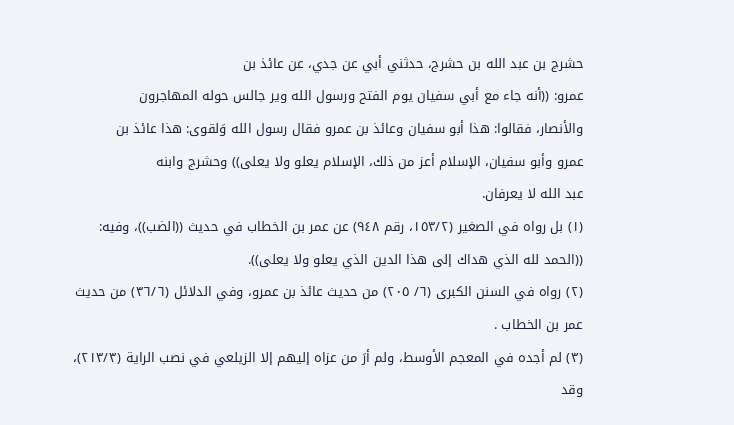حشرج بن عبد الله بن حشرج، حدثني أبي عن جدي، عن عائذ بن
عمرو: ((أنه جاء مع أبي سفيان يوم الفتح ورسول الله وير جالس حوله المهاجرون
والأنصار، فقالوا: هذا أبو سفيان وعائذ بن عمرو فقال رسول الله وَلقوى: هذا عائذ بن
عمرو وأبو سفيان، الإسلام أعز من ذلك، الإسلام يعلو ولا يعلى)) وحشرج وابنه
عبد الله لا يعرفان.
(١) بل رواه في الصغير (١٥٣/٢، رقم ٩٤٨) عن عمر بن الخطاب في حديث ((الضب))، وفيه:
((الحمد لله الذي هداك إلى هذا الدين الذي يعلو ولا يعلى)).
(٢) رواه في السنن الكبرى (٦/ ٢٠٥) من حديث عائذ بن عمرو، وفي الدلائل (٣٦/٦) من حديث
عمر بن الخطاب .
(٣) لم أجده في المعجم الأوسط، ولم أرَ من عزاه إليهم إلا الزيلعي في نصب الراية (٢١٣/٣)، وقد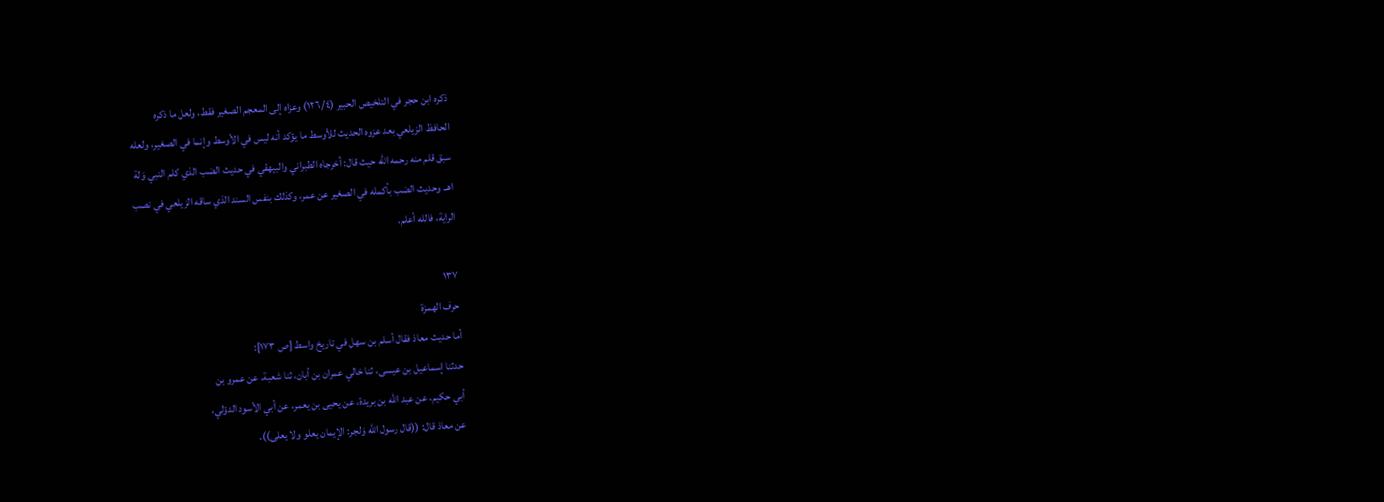ذكره ابن حجر في التلخيص الحبير (١٢٦/٤) وعزاه إلى المعجم الصغير فقط، ولعل ما ذكره
الحافظ الزيلعي بعد عزوه الحديث للأوسط ما يؤكد أنه ليس في الأوسط وإنما في الصغير، ولعله
سبق قلم منه رحمه الله حيث قال: أخرجاه الطبراني والبيهقي في حديث الضب الذي كلم النبي وَلة
اهـ. وحديث الضب بأكمله في الصغير عن عمر، وكذلك بنفس السند الذي ساقه الزيلعي في نصب
الراية، فالله أعلم.

١٣٧
حرف الهمزة
أما حديث معاذ فقال أسلم بن سهل في تاريخ واسط [ص ١٧٣]:
حدثنا إسماعيل بن عيسى، ثنا خالي عمران بن أبان، ثنا شعبة، عن عمرو بن
أبي حكيم، عن عبد الله بن بريدة، عن يحيى بن يعمر، عن أبي الأسود الدؤلي،
عن معاذ قال: ((قال رسول الله وَلجر: الإيمان يعلو ولا يعلى)).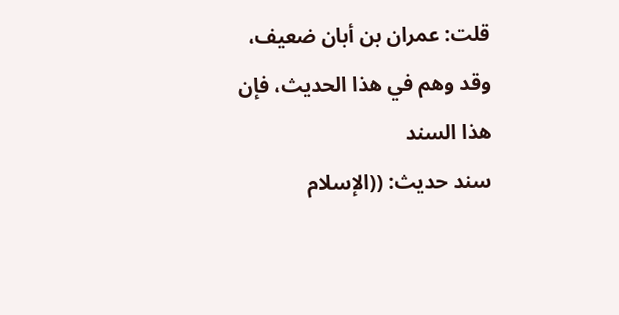قلت: عمران بن أبان ضعيف، وقد وهم في هذا الحديث، فإن هذا السند
سند حديث: ((الإسلام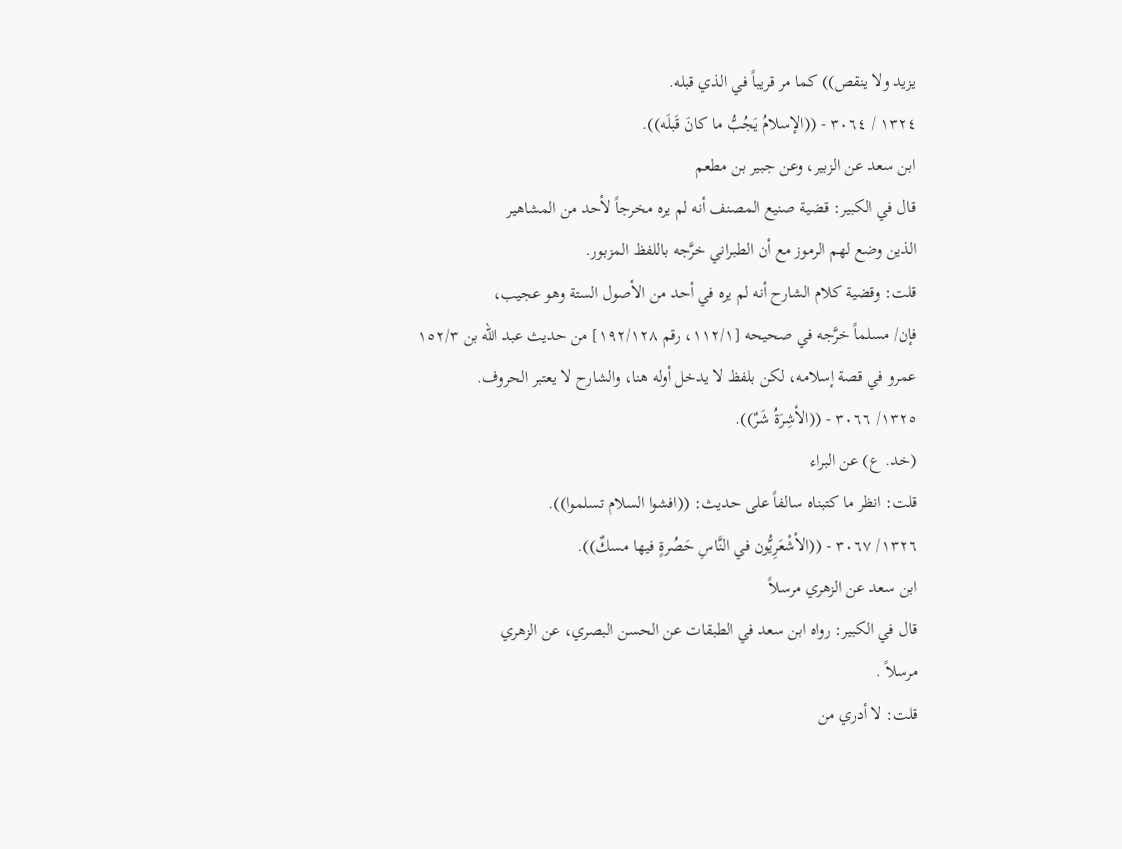يزيد ولا ينقص)) كما مر قريباً في الذي قبله.
١٣٢٤ / ٣٠٦٤ - ((الإسلامُ يَجُبُّ ما كانَ قَبلَه)).
ابن سعد عن الزبير، وعن جبير بن مطعم
قال في الكبير: قضية صنيع المصنف أنه لم يره مخرجاً لأحد من المشاهير
الذين وضع لهم الرموز مع أن الطبراني خرَّجه باللفظ المزبور.
قلت: وقضية كلام الشارح أنه لم يره في أحد من الأصول الستة وهو عجيب،
فإن/ مسلماً خرَّجه في صحيحه [١١٢/١، رقم ١٩٢/١٢٨] من حديث عبد الله بن ١٥٢/٣
عمرو في قصة إسلامه، لكن بلفظ لا يدخل أوله هنا، والشارح لا يعتبر الحروف.
١٣٢٥/ ٣٠٦٦ - ((الأشِرَةُ شَرٌ)).
(خد. ع) عن البراء
قلت: انظر ما كتبناه سالفاً على حديث: ((افشوا السلام تسلموا)).
١٣٢٦/ ٣٠٦٧ - ((الأشْعَرِيُّون في النَّاسِ حَصُرةٍ فيها مسكٌ)).
ابن سعد عن الزهري مرسلاً
قال في الكبير: رواه ابن سعد في الطبقات عن الحسن البصري، عن الزهري
مرسلاً .
قلت: لا أدري من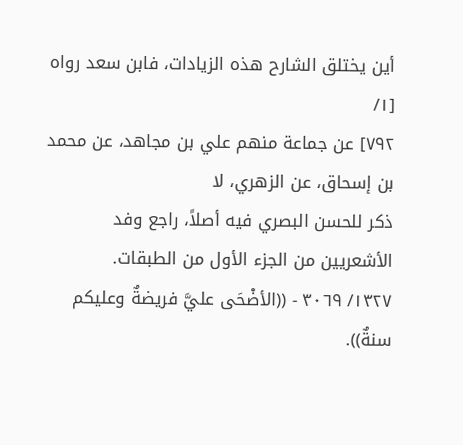أين يختلق الشارح هذه الزيادات، فابن سعد رواه [١/
٧٩٢] عن جماعة منهم علي بن مجاهد، عن محمد بن إسحاق، عن الزهري، لا
ذكر للحسن البصري فيه أصلاً، راجع وفد الأشعريين من الجزء الأول من الطبقات.
١٣٢٧/ ٣٠٦٩ - ((الأضْحَى عليَّ فريضةٌ وعليكم سنةٌ)).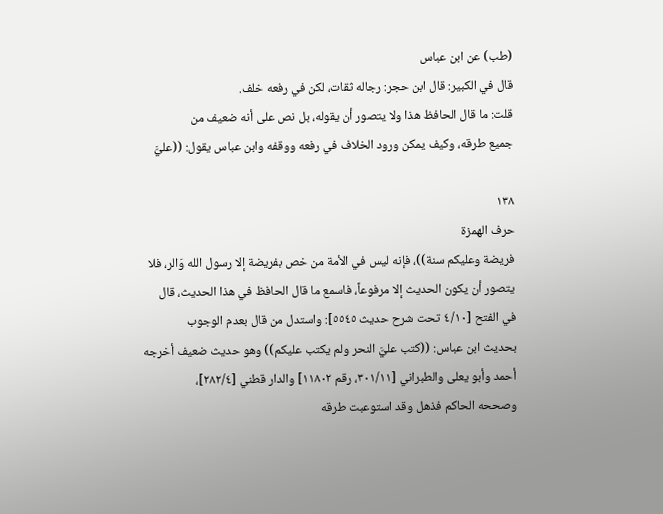(طب) عن ابن عباس
قال في الكبير: قال ابن حجر: رجاله ثقات، لكن في رفعه خلف.
قلت: ما قال الحافظ هذا ولا يتصور أن يقوله، بل نص على أنه ضعيف من
جميع طرقه، وكيف يمكن ورود الخلاف في رفعه ووقفه وابن عباس يقول: ((عليَّ

١٣٨
حرف الهمزة
فريضة وعليكم سنة))، فإنه ليس في الأمة من خص بفريضة إلا رسول الله وَالر، فلا
يتصور أن يكون الحديث إلا مرفوعاً، فاسمع ما قال الحافظ في هذا الحديث، قال
في الفتح [٤/١٠ تحت شرح حديث ٥٥٤٥]: واستدل من قال بعدم الوجوب
بحديث ابن عباس: ((كتب عليَّ النحر ولم يكتب عليكم)) وهو حديث ضعيف أخرجه
أحمد وأبو يعلى والطبراني [٣٠١/١١، رقم ١١٨٠٢] والدار قطني [٢٨٢/٤]،
وصححه الحاكم فذهل وقد استوعبت طرقه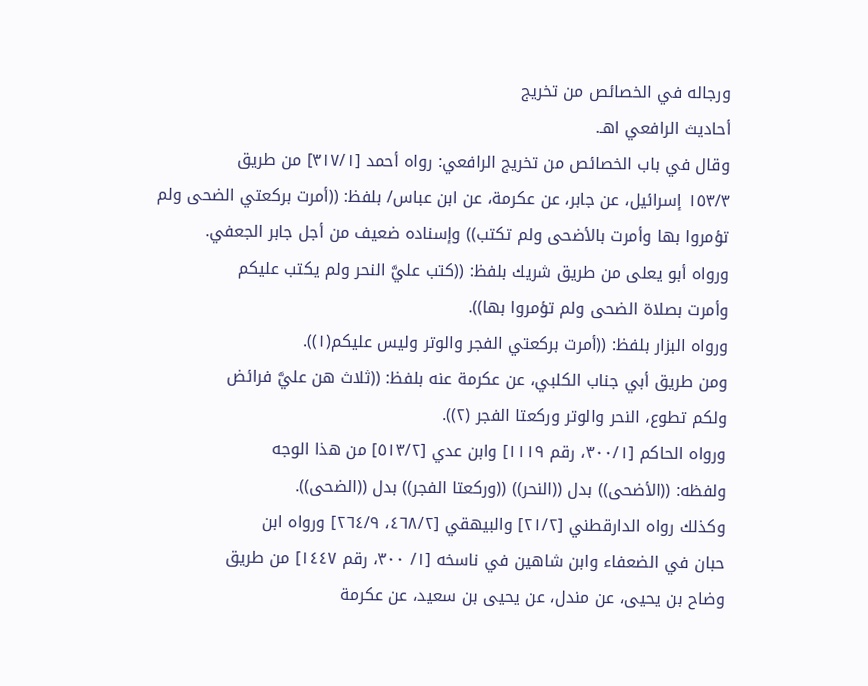ورجاله في الخصائص من تخريج
أحاديث الرافعي اهـ.
وقال في باب الخصائص من تخريج الرافعي: رواه أحمد [٣١٧/١] من طريق
١٥٣/٣ إسرائيل، عن جابر، عن عكرمة، عن ابن عباس/ بلفظ: ((أمرت بركعتي الضحى ولم
تؤمروا بها وأمرت بالأضحى ولم تكتب)) وإسناده ضعيف من أجل جابر الجعفي.
ورواه أبو يعلى من طريق شريك بلفظ: ((كتب عليَّ النحر ولم يكتب عليكم
وأمرت بصلاة الضحى ولم تؤمروا بها)).
ورواه البزار بلفظ: ((أمرت بركعتي الفجر والوتر وليس عليكم(١)).
ومن طريق أبي جناب الكلبي، عن عكرمة عنه بلفظ: ((ثلاث هن عليَّ فرائض
ولكم تطوع، النحر والوتر وركعتا الفجر (٢)).
ورواه الحاكم [٣٠٠/١، رقم ١١١٩] وابن عدي [٥١٣/٢] من هذا الوجه
ولفظه: ((الأضحى)) بدل ((النحر)) ((وركعتا الفجر)) بدل ((الضحى)).
وكذلك رواه الدارقطني [٢١/٢] والبيهقي [٤٦٨/٢، ٢٦٤/٩] ورواه ابن
حبان في الضعفاء وابن شاهين في ناسخه [١/ ٣٠٠، رقم ١٤٤٧] من طريق
وضاح بن يحيى، عن مندل، عن يحيى بن سعيد، عن عكرمة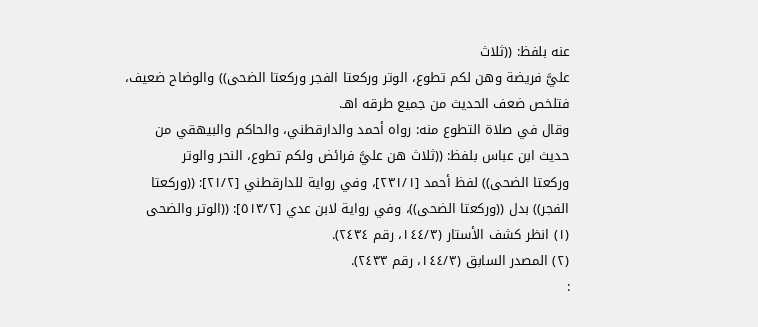عنه بلفظ: ((ثلاث
عليَّ فريضة وهن لكم تطوع، الوتر وركعتا الفجر وركعتا الضحى)) والوضاح ضعيف،
فتلخص ضعف الحديث من جميع طرقه اهـ.
وقال في صلاة التطوع منه: رواه أحمد والدارقطني، والحاكم والبيهقي من
حديث ابن عباس بلفظ: ((ثلاث هن عليَّ فرائض ولكم تطوع، النحر والوتر
وركعتا الضحى)) لفظ أحمد [٢٣١/١]، وفي رواية للدارقطني [٢١/٢]: ((وركعتا
الفجر)) بدل ((وركعتا الضحى))، وفي رواية لابن عدي [٥١٣/٢]: ((الوتر والضحى
(١) انظر كشف الأستار (١٤٤/٣، رقم ٢٤٣٤).
(٢) المصدر السابق (١٤٤/٣، رقم ٢٤٣٣).
: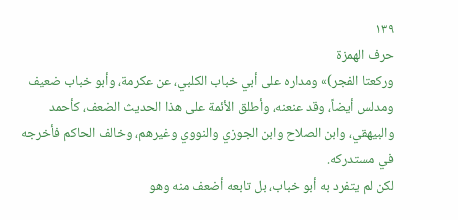١٣٩
حرف الهمزة
وركعتا الفجر)» ومداره على أبي خباب الكلبي، عن عكرمة، وأبو خباب ضعيف
ومدلس أيضاً، وقد عنعنه، وأطلق الأئمة على هذا الحديث الضعف، كأحمد
والبيهقي، وابن الصلاح وابن الجوزي والنووي وغيرهم، وخالف الحاكم فأخرجه
في مستدركه.
لكن لم يتفرد به أبو خباب، بل تابعه أضعف منه وهو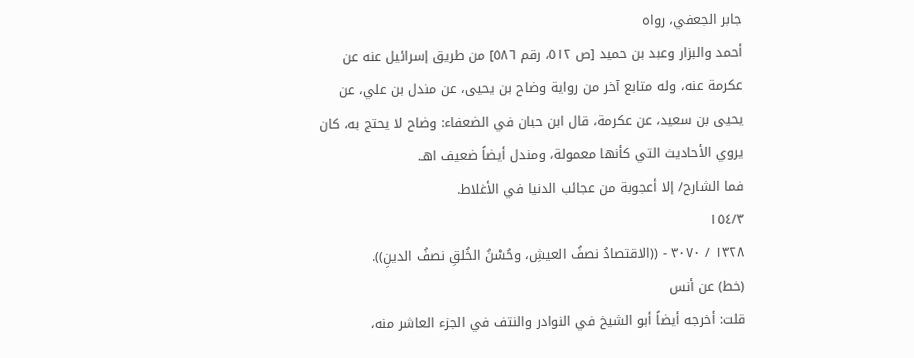جابر الجعفي، رواه
أحمد والبزار وعبد بن حميد [ص ٥١٢، رقم ٥٨٦] من طريق إسرائيل عنه عن
عكرمة عنه، وله متابع آخر من رواية وضاح بن يحيى، عن مندل بن علي، عن
يحيى بن سعيد، عن عكرمة، قال ابن حبان في الضعفاء: وضاح لا يحتج به، كان
يروي الأحاديث التي كأنها معمولة، ومندل أيضاً ضعيف اهـ.
فما الشارح/ إلا أعجوبة من عجائب الدنيا في الأغلاط.
١٥٤/٣
١٣٢٨ / ٣٠٧٠ - ((الاقتصادُ نصفُ العيشِ، وحُسْنُ الخُلقِ نصفُ الدينِ)).
(خط) عن أنس
قلت: أخرجه أيضاً أبو الشيخ في النوادر والنتف في الجزء العاشر منه،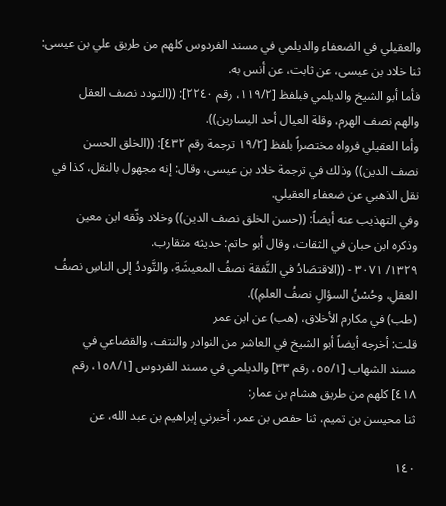والعقيلي في الضعفاء والديلمي في مسند الفردوس كلهم من طريق علي بن عيسى:
ثنا خلاد بن عیسی، عن ثابت، عن أنس به.
فأما أبو الشيخ والديلمي فبلفظ [١١٩/٢، رقم ٢٢٤٠]: ((التودد نصف العقل
والهم نصف الهرم، وقلة العيال أحد اليسارين)).
وأما العقيلي فرواه مختصراً بلفظ [١٩/٢ ترجمة رقم ٤٣٢]: ((الخلق الحسن
نصف الدين)) وذلك في ترجمة خلاد بن عيسى، وقال: إنه مجهول بالنقل، كذا في
نقل الذهبي عن ضعفاء العقيلي.
وفي التهذيب عنه أيضاً: ((حسن الخلق نصف الدين)) وخلاد وثّقه ابن معين
وذكره ابن حبان في الثقات، وقال أبو حاتم: حديثه متقارب.
١٣٢٩/ ٣٠٧١ - ((الاقتصَادُ في النَّفقة نصفُ المعيشَةِ، والتَّوددُ إلى الناسِ نصفُ
العقلِ، وحُسْنُ السؤالِ نصفُ العلمِ)).
(طب) في مكارم الأخلاق، (هب) عن ابن عمر
قلت: أخرجه أيضاً أبو الشيخ في العاشر من النوادر والنتف، والقضاعي في
مسند الشهاب [٥٥/١، رقم ٣٣] والديلمي في مسند الفردوس [١٥٨/١، رقم
٤١٨] كلهم من طريق هشام بن عمار:
ثنا محيسن بن تميم، ثنا حفص بن عمر، أخبرني إبراهيم بن عبد الله، عن

١٤٠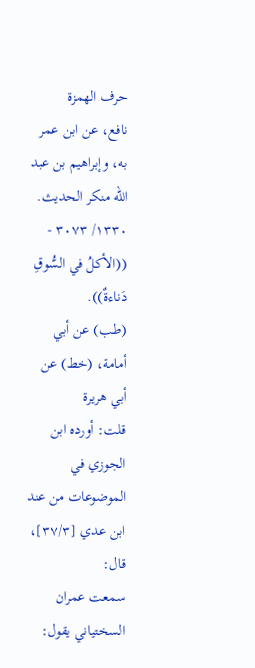حرف الهمزة
نافع، عن ابن عمر به، وإبراهيم بن عبد الله منكر الحديث.
١٣٣٠/ ٣٠٧٣ - ((الأكلُ في السُّوقِ دَناءةٌ)).
(طب) عن أبي أمامة، (خط) عن أبي هريرة
قلت: أورده ابن الجوزي في الموضوعات من عند ابن عدي [٣٧/٣]، قال:
سمعت عمران السختياني يقول: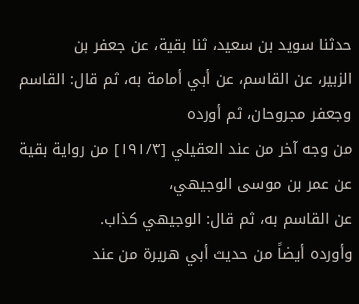حدثنا سويد بن سعيد، ثنا بقية، عن جعفر بن
الزبير، عن القاسم، عن أبي أمامة به، ثم قال: القاسم وجعفر مجروحان، ثم أورده
من وجه آخر من عند العقيلي [١٩١/٣] من رواية بقية عن عمر بن موسى الوجيهي،
عن القاسم به، ثم قال: الوجيهي كذاب.
وأورده أيضاً من حديث أبي هريرة من عند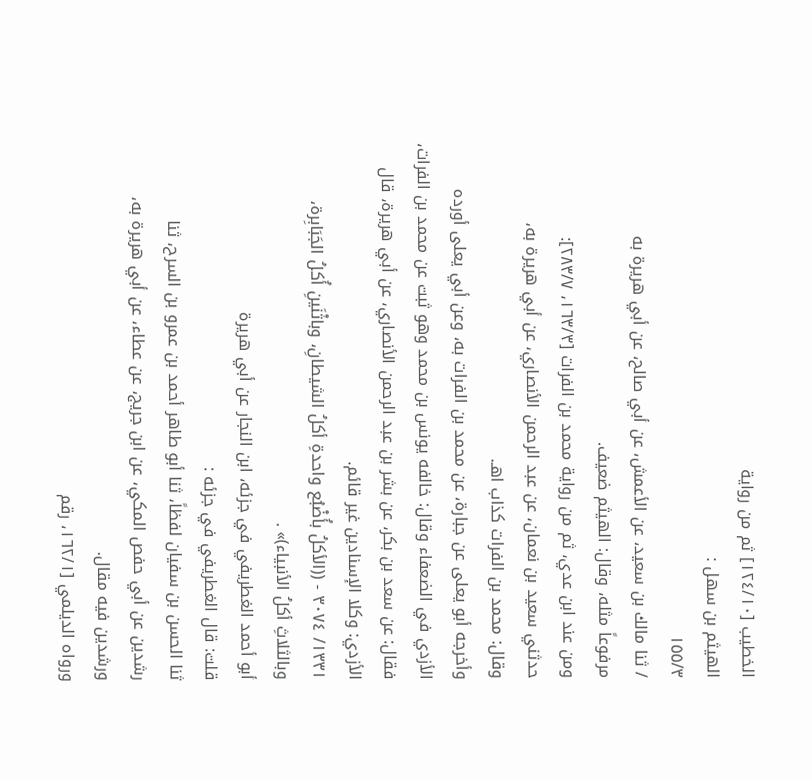الخطيب [١٢٤/١٠] ثم من رواية
الهيثم بن سهل :
١٥٥/٣
/ ثنا مالك بن سعيد، عن الأعمش، عن أبي صالح، عن أبي هريرة به
مرفوعاً مثله، وقال: الهيثم ضعيف.
ومن عند ابن عدي، ثم من رواية محمد بن الفرات [١٦٣/٣، ٢٨٣/٧]:
حدثني سعيد بن نعمان، عن عبد الرحمن الأنصاري، عن أبي هريرة به،
وقال: محمد بن الفرات كذاب اهـ.
وأخرجه أبو يعلى عن جبارة، عن محمد بن الفرات به، وعن أبي يعلى أورده
الأزدي في الضعفاء وقال: خالفه يونس بن محمد وهو ثبت عن محمد بن الفرات،
فقال: عن سعد بن بكر، عن بشر بن عبد الرحمن الأنصاري، عن أبي هريرة، قال
الأزدي: وكلا الإسنادين غير قائم.
١٣٣١/ ٣٠٧٤ - ((الأكلُ بأُضْبُع واحدةِ أكلُ الشيطانِ، وباثْنَينِ أُكلُ الجَبَابِرة،
وبالثلاثِ أكلُ الأنبياء)» .
أبو أحمد الغطريفي في جزئه، ابن النجار عن أبي هريرة
قلت: قال الغطريفي في جزئه :
ثنا الحسن بن سفيان لفظاً، ثنا أبو طاهر أحمد بن عمرو بن السرح، ثنا
رشدين عن أبي حفص المكي، عن ابن جريج، عن عطاء، عن أبي هريرة به،
ورشدین فیه مقال.
ورواه الديلمي [١٦٢/١، رقم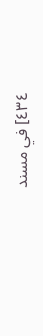٤٣٤] في مسند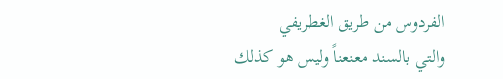الفردوس من طريق الغطريفي
والتي بالسند معنعناً وليس هو كذلك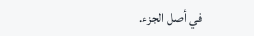في أصل الجزء.